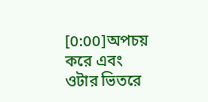[0:00]অপচয় করে এবং ওটার ভিতরে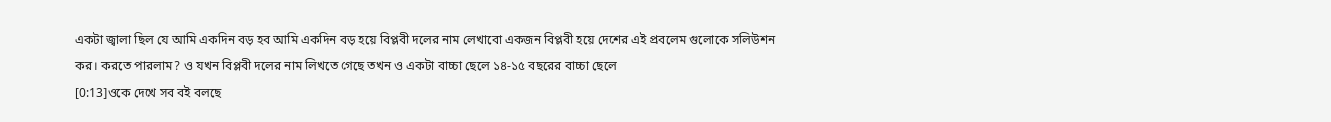একটা জ্বালা ছিল যে আমি একদিন বড় হব আমি একদিন বড় হয়ে বিপ্লবী দলের নাম লেখাবো একজন বিপ্লবী হয়ে দেশের এই প্রবলেম গুলোকে সলিউশন কর। করতে পারলাম? ও যখন বিপ্লবী দলের নাম লিখতে গেছে তখন ও একটা বাচ্চা ছেলে ১৪-১৫ বছরের বাচ্চা ছেলে
[0:13]ওকে দেখে সব বই বলছে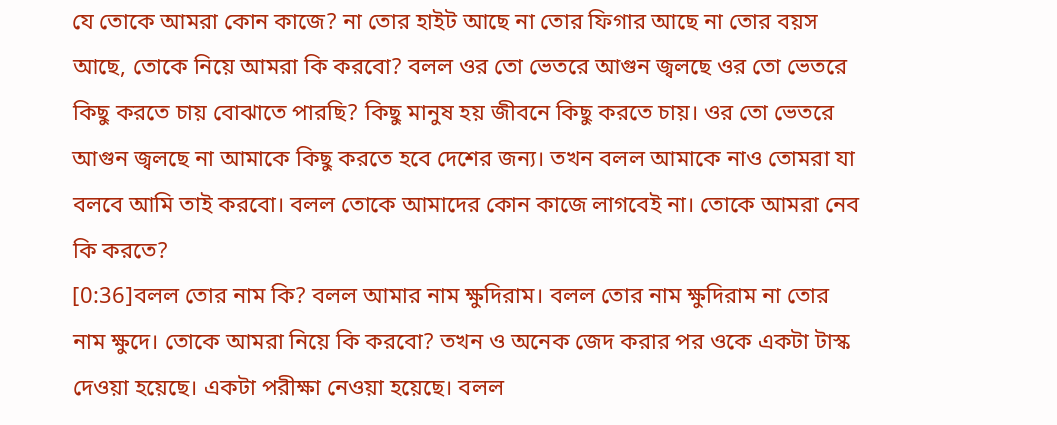যে তোকে আমরা কোন কাজে? না তোর হাইট আছে না তোর ফিগার আছে না তোর বয়স আছে, তোকে নিয়ে আমরা কি করবো? বলল ওর তো ভেতরে আগুন জ্বলছে ওর তো ভেতরে কিছু করতে চায় বোঝাতে পারছি? কিছু মানুষ হয় জীবনে কিছু করতে চায়। ওর তো ভেতরে আগুন জ্বলছে না আমাকে কিছু করতে হবে দেশের জন্য। তখন বলল আমাকে নাও তোমরা যা বলবে আমি তাই করবো। বলল তোকে আমাদের কোন কাজে লাগবেই না। তোকে আমরা নেব কি করতে?
[0:36]বলল তোর নাম কি? বলল আমার নাম ক্ষুদিরাম। বলল তোর নাম ক্ষুদিরাম না তোর নাম ক্ষুদে। তোকে আমরা নিয়ে কি করবো? তখন ও অনেক জেদ করার পর ওকে একটা টাস্ক দেওয়া হয়েছে। একটা পরীক্ষা নেওয়া হয়েছে। বলল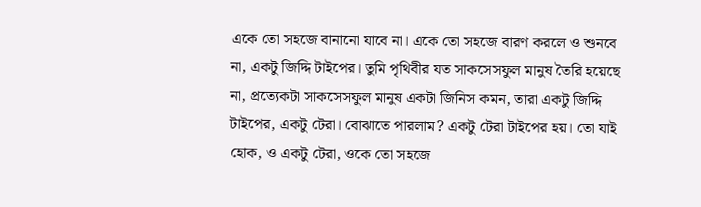একে তো সহজে বানানো যাবে না। একে তো সহজে বারণ করলে ও শুনবে না, একটু জিদ্দি টাইপের। তুমি পৃথিবীর যত সাকসেসফুল মানুষ তৈরি হয়েছে না, প্রত্যেকটা সাকসেসফুল মানুষ একটা জিনিস কমন, তারা একটু জিদ্দি টাইপের, একটু টেরা। বোঝাতে পারলাম? একটু টেরা টাইপের হয়। তো যাই হোক, ও একটু টেরা, ওকে তো সহজে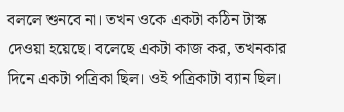বললে শুনবে না। তখন ওকে একটা কঠিন টাস্ক দেওয়া হয়েছে। বলেছে একটা কাজ কর, তখনকার দিনে একটা পত্রিকা ছিল। ওই পত্রিকাটা ব্যান ছিল।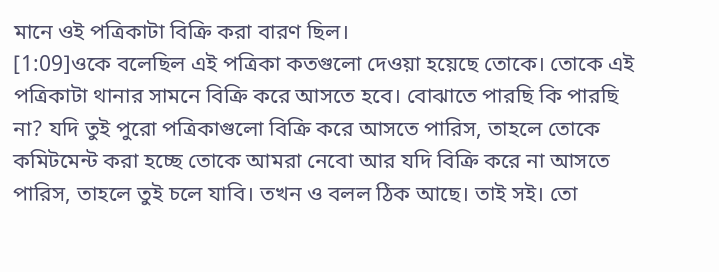মানে ওই পত্রিকাটা বিক্রি করা বারণ ছিল।
[1:09]ওকে বলেছিল এই পত্রিকা কতগুলো দেওয়া হয়েছে তোকে। তোকে এই পত্রিকাটা থানার সামনে বিক্রি করে আসতে হবে। বোঝাতে পারছি কি পারছি না? যদি তুই পুরো পত্রিকাগুলো বিক্রি করে আসতে পারিস, তাহলে তোকে কমিটমেন্ট করা হচ্ছে তোকে আমরা নেবো আর যদি বিক্রি করে না আসতে পারিস, তাহলে তুই চলে যাবি। তখন ও বলল ঠিক আছে। তাই সই। তো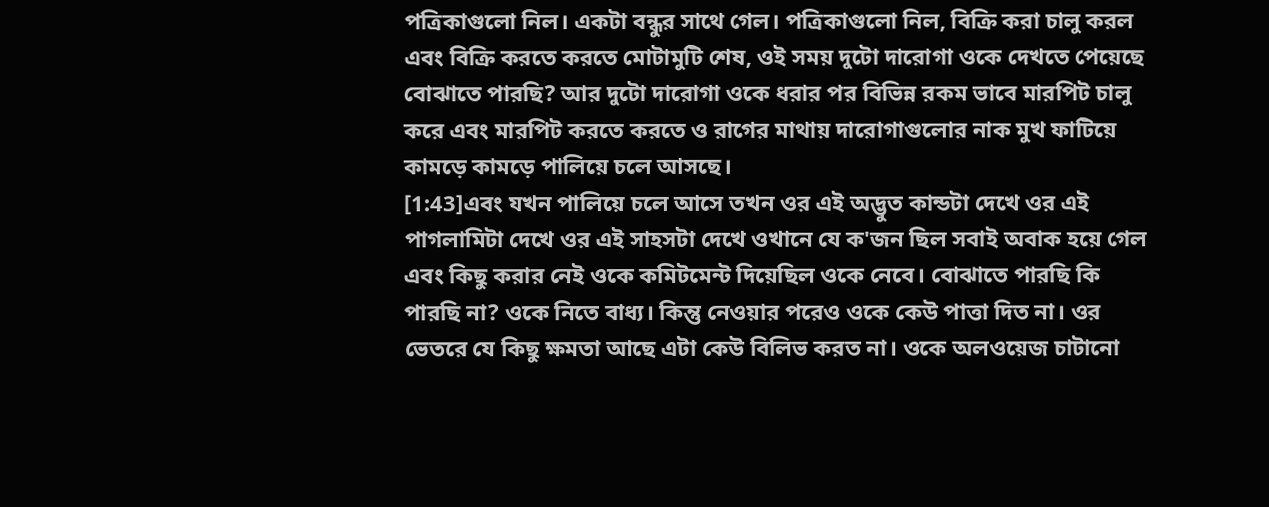পত্রিকাগুলো নিল। একটা বন্ধুর সাথে গেল। পত্রিকাগুলো নিল, বিক্রি করা চালু করল এবং বিক্রি করতে করতে মোটামুটি শেষ, ওই সময় দুটো দারোগা ওকে দেখতে পেয়েছে বোঝাতে পারছি? আর দুটো দারোগা ওকে ধরার পর বিভিন্ন রকম ভাবে মারপিট চালু করে এবং মারপিট করতে করতে ও রাগের মাথায় দারোগাগুলোর নাক মুখ ফাটিয়ে কামড়ে কামড়ে পালিয়ে চলে আসছে।
[1:43]এবং যখন পালিয়ে চলে আসে তখন ওর এই অদ্ভুত কান্ডটা দেখে ওর এই পাগলামিটা দেখে ওর এই সাহসটা দেখে ওখানে যে ক'জন ছিল সবাই অবাক হয়ে গেল এবং কিছু করার নেই ওকে কমিটমেন্ট দিয়েছিল ওকে নেবে। বোঝাতে পারছি কি পারছি না? ওকে নিতে বাধ্য। কিন্তু নেওয়ার পরেও ওকে কেউ পাত্তা দিত না। ওর ভেতরে যে কিছু ক্ষমতা আছে এটা কেউ বিলিভ করত না। ওকে অলওয়েজ চাটানো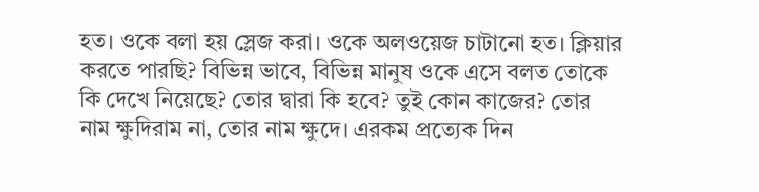হত। ওকে বলা হয় স্লেজ করা। ওকে অলওয়েজ চাটানো হত। ক্লিয়ার করতে পারছি? বিভিন্ন ভাবে, বিভিন্ন মানুষ ওকে এসে বলত তোকে কি দেখে নিয়েছে? তোর দ্বারা কি হবে? তুই কোন কাজের? তোর নাম ক্ষুদিরাম না, তোর নাম ক্ষুদে। এরকম প্রত্যেক দিন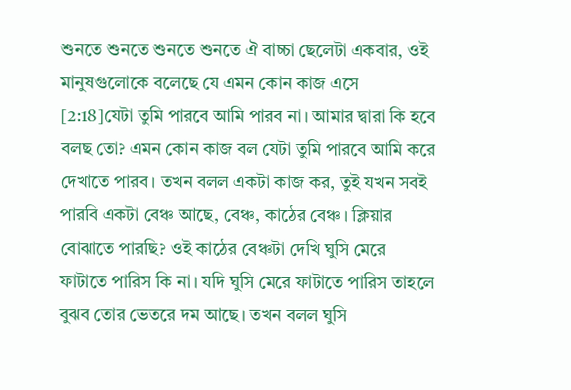শুনতে শুনতে শুনতে শুনতে ঐ বাচ্চা ছেলেটা একবার, ওই মানুষগুলোকে বলেছে যে এমন কোন কাজ এসে
[2:18]যেটা তুমি পারবে আমি পারব না। আমার দ্বারা কি হবে বলছ তো? এমন কোন কাজ বল যেটা তুমি পারবে আমি করে দেখাতে পারব। তখন বলল একটা কাজ কর, তুই যখন সবই পারবি একটা বেঞ্চ আছে, বেঞ্চ, কাঠের বেঞ্চ। ক্লিয়ার বোঝাতে পারছি? ওই কাঠের বেঞ্চটা দেখি ঘুসি মেরে ফাটাতে পারিস কি না। যদি ঘুসি মেরে ফাটাতে পারিস তাহলে বুঝব তোর ভেতরে দম আছে। তখন বলল ঘুসি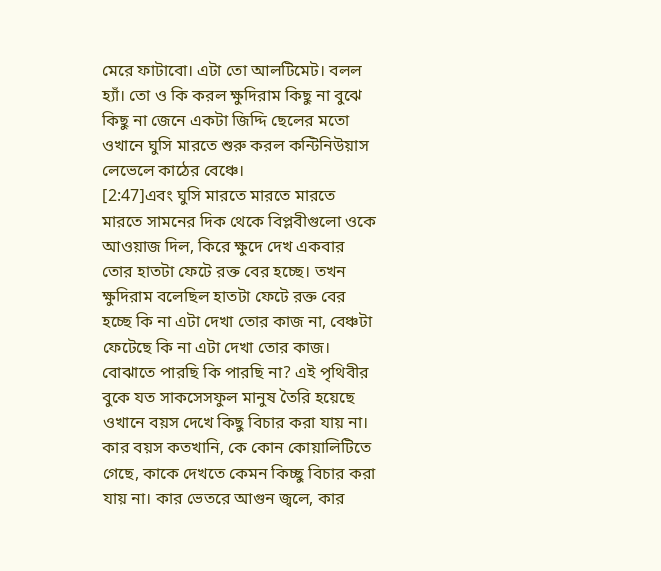মেরে ফাটাবো। এটা তো আলটিমেট। বলল হ্যাঁ। তো ও কি করল ক্ষুদিরাম কিছু না বুঝে কিছু না জেনে একটা জিদ্দি ছেলের মতো ওখানে ঘুসি মারতে শুরু করল কন্টিনিউয়াস লেভেলে কাঠের বেঞ্চে।
[2:47]এবং ঘুসি মারতে মারতে মারতে মারতে সামনের দিক থেকে বিপ্লবীগুলো ওকে আওয়াজ দিল, কিরে ক্ষুদে দেখ একবার তোর হাতটা ফেটে রক্ত বের হচ্ছে। তখন ক্ষুদিরাম বলেছিল হাতটা ফেটে রক্ত বের হচ্ছে কি না এটা দেখা তোর কাজ না, বেঞ্চটা ফেটেছে কি না এটা দেখা তোর কাজ। বোঝাতে পারছি কি পারছি না? এই পৃথিবীর বুকে যত সাকসেসফুল মানুষ তৈরি হয়েছে ওখানে বয়স দেখে কিছু বিচার করা যায় না। কার বয়স কতখানি, কে কোন কোয়ালিটিতে গেছে, কাকে দেখতে কেমন কিচ্ছু বিচার করা যায় না। কার ভেতরে আগুন জ্বলে, কার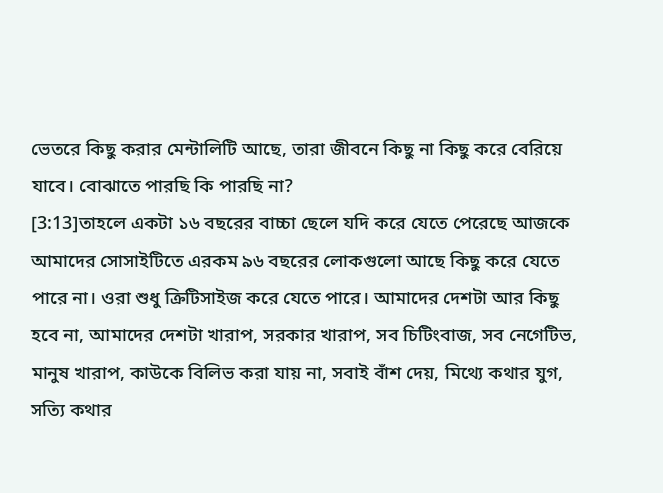ভেতরে কিছু করার মেন্টালিটি আছে, তারা জীবনে কিছু না কিছু করে বেরিয়ে যাবে। বোঝাতে পারছি কি পারছি না?
[3:13]তাহলে একটা ১৬ বছরের বাচ্চা ছেলে যদি করে যেতে পেরেছে আজকে আমাদের সোসাইটিতে এরকম ৯৬ বছরের লোকগুলো আছে কিছু করে যেতে পারে না। ওরা শুধু ক্রিটিসাইজ করে যেতে পারে। আমাদের দেশটা আর কিছু হবে না, আমাদের দেশটা খারাপ, সরকার খারাপ, সব চিটিংবাজ, সব নেগেটিভ, মানুষ খারাপ, কাউকে বিলিভ করা যায় না, সবাই বাঁশ দেয়, মিথ্যে কথার যুগ, সত্যি কথার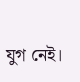যুগ নেই।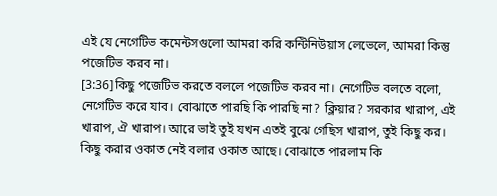এই যে নেগেটিভ কমেন্টসগুলো আমরা করি কন্টিনিউয়াস লেভেলে, আমরা কিন্তু পজেটিভ করব না।
[3:36]কিছু পজেটিভ করতে বললে পজেটিভ করব না। নেগেটিভ বলতে বলো, নেগেটিভ করে যাব। বোঝাতে পারছি কি পারছি না? ক্লিয়ার? সরকার খারাপ, এই খারাপ, ঐ খারাপ। আরে ভাই তুই যখন এতই বুঝে গেছিস খারাপ, তুই কিছু কর। কিছু করার ওকাত নেই বলার ওকাত আছে। বোঝাতে পারলাম কি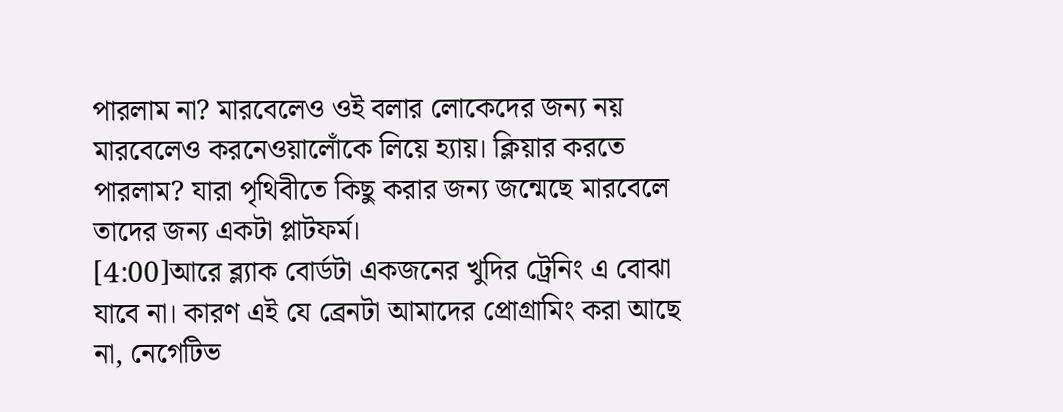পারলাম না? মারবেলেও ওই বলার লোকেদের জন্য নয় মারবেলেও করনেওয়ালোঁকে লিয়ে হ্যায়। ক্লিয়ার করতে পারলাম? যারা পৃথিবীতে কিছু করার জন্য জন্মেছে মারবেলে তাদের জন্য একটা প্লাটফর্ম।
[4:00]আরে ব্ল্যাক বোর্ডটা একজনের খুদির ট্রেনিং এ বোঝা যাবে না। কারণ এই যে ব্রেনটা আমাদের প্রোগ্রামিং করা আছে না, নেগেটিভ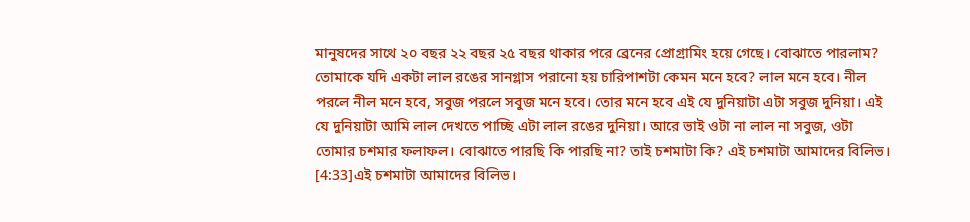মানুষদের সাথে ২০ বছর ২২ বছর ২৫ বছর থাকার পরে ব্রেনের প্রোগ্রামিং হয়ে গেছে। বোঝাতে পারলাম? তোমাকে যদি একটা লাল রঙের সানগ্লাস পরানো হয় চারিপাশটা কেমন মনে হবে? লাল মনে হবে। নীল পরলে নীল মনে হবে, সবুজ পরলে সবুজ মনে হবে। তোর মনে হবে এই যে দুনিয়াটা এটা সবুজ দুনিয়া। এই যে দুনিয়াটা আমি লাল দেখতে পাচ্ছি এটা লাল রঙের দুনিয়া। আরে ভাই ওটা না লাল না সবুজ, ওটা তোমার চশমার ফলাফল। বোঝাতে পারছি কি পারছি না? তাই চশমাটা কি? এই চশমাটা আমাদের বিলিভ।
[4:33]এই চশমাটা আমাদের বিলিভ।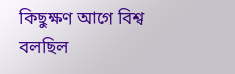কিছুক্ষণ আগে বিশ্ব বলছিল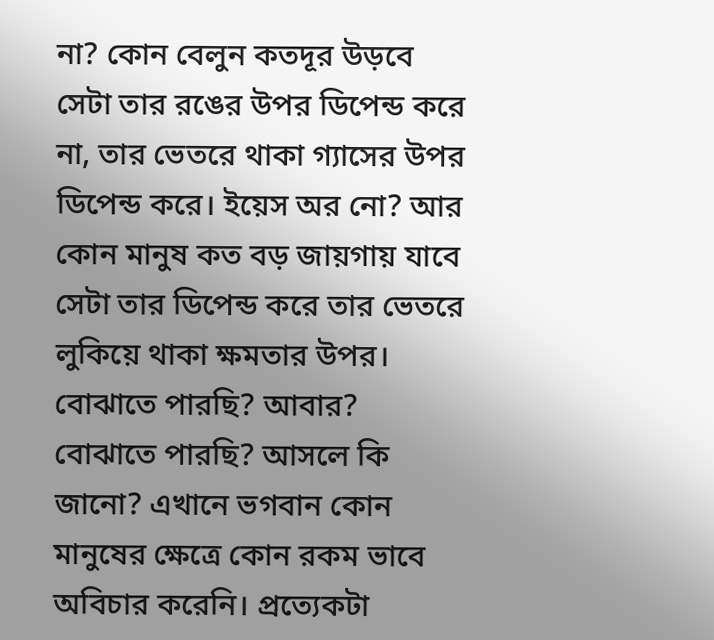না? কোন বেলুন কতদূর উড়বে সেটা তার রঙের উপর ডিপেন্ড করে না, তার ভেতরে থাকা গ্যাসের উপর ডিপেন্ড করে। ইয়েস অর নো? আর কোন মানুষ কত বড় জায়গায় যাবে সেটা তার ডিপেন্ড করে তার ভেতরে লুকিয়ে থাকা ক্ষমতার উপর। বোঝাতে পারছি? আবার? বোঝাতে পারছি? আসলে কি জানো? এখানে ভগবান কোন মানুষের ক্ষেত্রে কোন রকম ভাবে অবিচার করেনি। প্রত্যেকটা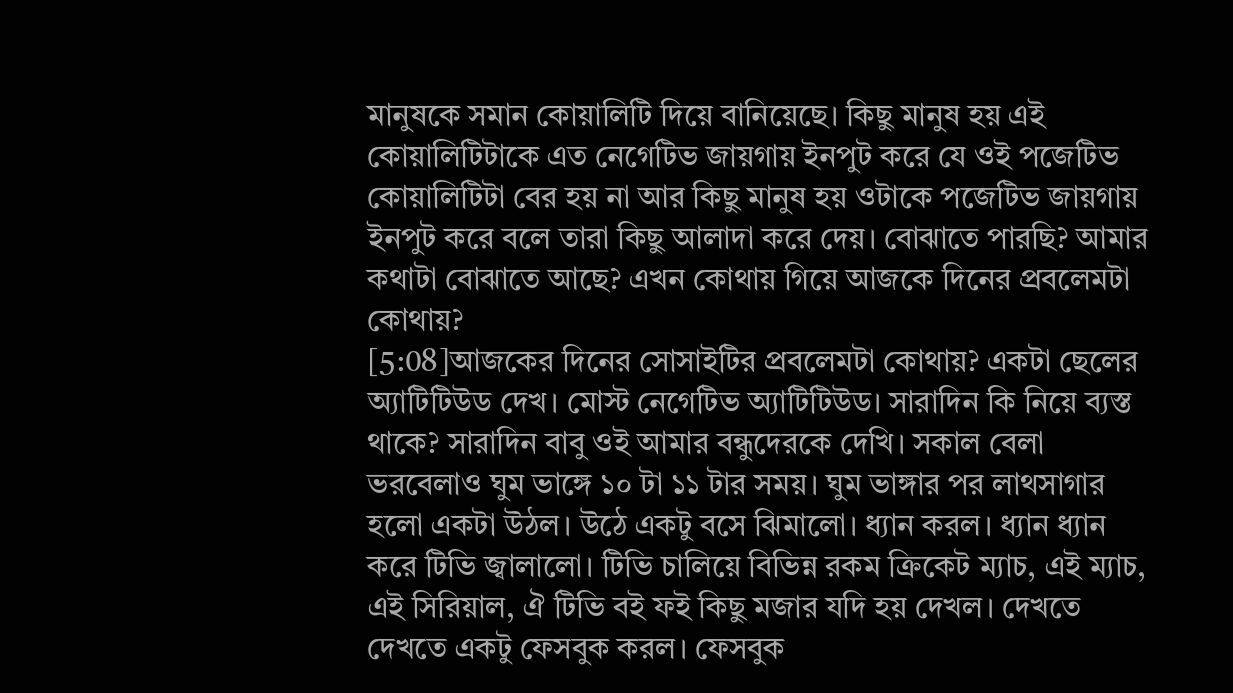মানুষকে সমান কোয়ালিটি দিয়ে বানিয়েছে। কিছু মানুষ হয় এই কোয়ালিটিটাকে এত নেগেটিভ জায়গায় ইনপুট করে যে ওই পজেটিভ কোয়ালিটিটা বের হয় না আর কিছু মানুষ হয় ওটাকে পজেটিভ জায়গায় ইনপুট করে বলে তারা কিছু আলাদা করে দেয়। বোঝাতে পারছি? আমার কথাটা বোঝাতে আছে? এখন কোথায় গিয়ে আজকে দিনের প্রবলেমটা কোথায়?
[5:08]আজকের দিনের সোসাইটির প্রবলেমটা কোথায়? একটা ছেলের অ্যাটিটিউড দেখ। মোস্ট নেগেটিভ অ্যাটিটিউড। সারাদিন কি নিয়ে ব্যস্ত থাকে? সারাদিন বাবু ওই আমার বন্ধুদেরকে দেখি। সকাল বেলা ভরবেলাও ঘুম ভাঙ্গে ১০ টা ১১ টার সময়। ঘুম ভাঙ্গার পর লাথসাগার হলো একটা উঠল। উঠে একটু বসে ঝিমালো। ধ্যান করল। ধ্যান ধ্যান করে টিভি জ্বালালো। টিভি চালিয়ে বিভিন্ন রকম ক্রিকেট ম্যাচ, এই ম্যাচ, এই সিরিয়াল, ঐ টিভি বই ফই কিছু মজার যদি হয় দেখল। দেখতে দেখতে একটু ফেসবুক করল। ফেসবুক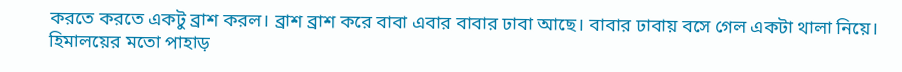করতে করতে একটু ব্রাশ করল। ব্রাশ ব্রাশ করে বাবা এবার বাবার ঢাবা আছে। বাবার ঢাবায় বসে গেল একটা থালা নিয়ে। হিমালয়ের মতো পাহাড়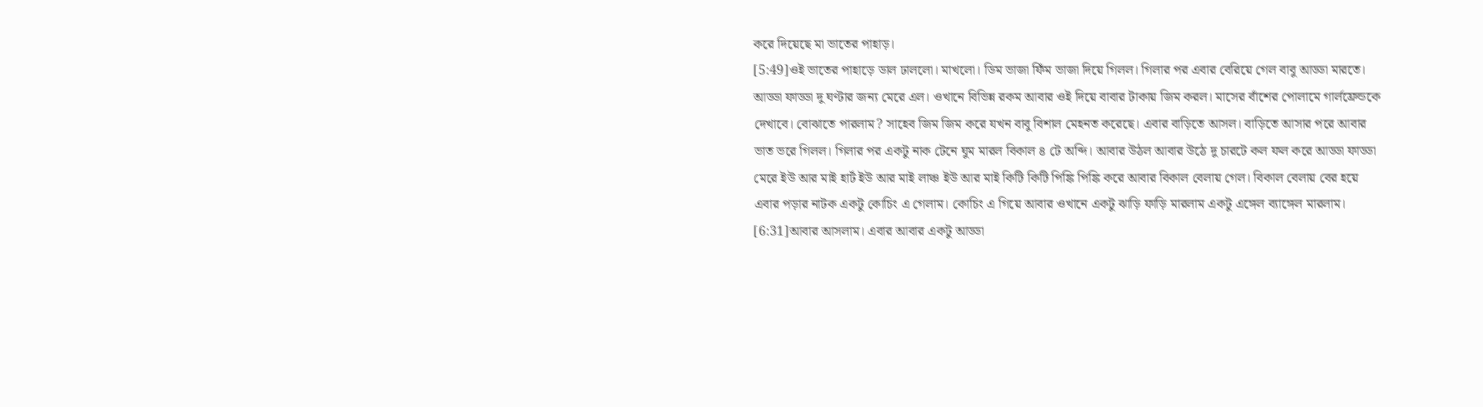করে দিয়েছে মা ভাতের পাহাড়।
[5:49]ওই ভাতের পাহাড়ে ডাল ঢাললো। মাখলো। ডিম ভাজা ফিঁম ভাজা দিয়ে গিলল। গিলার পর এবার বেরিয়ে গেল বাবু আড্ডা মারতে। আড্ডা ফাড্ডা দু ঘণ্টার জন্য মেরে এল। ওখানে বিভিন্ন রকম আবার ওই দিয়ে বাবার টাকায় জিম করল। মাসের বাঁশের পোলামে গার্লফ্রেন্ডকে দেখাবে। বোঝাতে পারলাম? সাহেব জিম জিম করে যখন বাবু বিশাল মেহনত করেছে। এবার বাড়িতে আসল। বাড়িতে আসার পরে আবার ভাত ভরে গিলল। গিলার পর একটু নাক টেনে ঘুম মারল বিকাল ৪ টে অব্দি। আবার উঠল আবার উঠে দু চারটে কল ফল করে আড্ডা ফাড্ডা মেরে ইউ আর মাই হার্ট ইউ আর মাই লাঞ্চ ইউ আর মাই কিটি কিটি পিঙ্কি পিঙ্কি করে আবার বিকাল বেলায় গেল। বিকাল বেলায় বের হয়ে এবার পড়ার নাটক একটু কোচিং এ গেলাম। কোচিং এ গিয়ে আবার ওখানে একটু ঝাড়ি ফাড়ি মারলাম একটু এঙ্গেল ব্যাঙ্গেল মারলাম।
[6:31]আবার আসলাম। এবার আবার একটু আড্ডা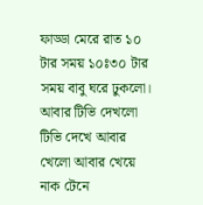ফাড্ডা মেরে রাত ১০ টার সময় ১০ঃ৩০ টার সময় বাবু ঘরে ঢুকলো। আবার টিভি দেখলো টিভি দেখে আবার খেলো আবার খেয়ে নাক টেনে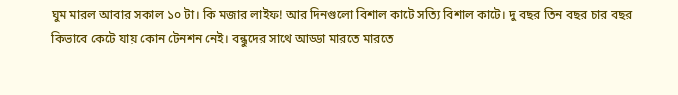ঘুম মারল আবার সকাল ১০ টা। কি মজার লাইফ! আর দিনগুলো বিশাল কাটে সত্যি বিশাল কাটে। দু বছর তিন বছর চার বছর কিভাবে কেটে যায় কোন টেনশন নেই। বন্ধুদের সাথে আড্ডা মারতে মারতে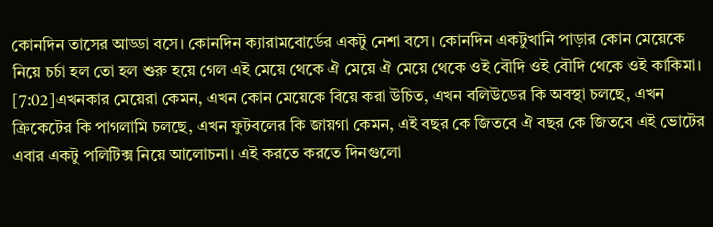কোনদিন তাসের আড্ডা বসে। কোনদিন ক্যারামবোর্ডের একটু নেশা বসে। কোনদিন একটুখানি পাড়ার কোন মেয়েকে নিয়ে চর্চা হল তো হল শুরু হয়ে গেল এই মেয়ে থেকে ঐ মেয়ে ঐ মেয়ে থেকে ওই বৌদি ওই বৌদি থেকে ওই কাকিমা।
[7:02]এখনকার মেয়েরা কেমন, এখন কোন মেয়েকে বিয়ে করা উচিত, এখন বলিউডের কি অবস্থা চলছে, এখন ক্রিকেটের কি পাগলামি চলছে, এখন ফুটবলের কি জায়গা কেমন, এই বছর কে জিতবে ঐ বছর কে জিতবে এই ভোটের এবার একটু পলিটিক্স নিয়ে আলোচনা। এই করতে করতে দিনগুলো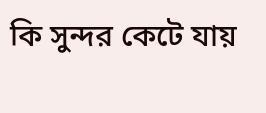কি সুন্দর কেটে যায়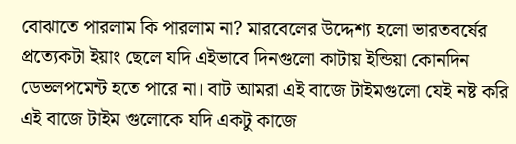বোঝাতে পারলাম কি পারলাম না? মারবেলের উদ্দেশ্য হলো ভারতবর্ষের প্রত্যেকটা ইয়াং ছেলে যদি এইভাবে দিনগুলো কাটায় ইন্ডিয়া কোনদিন ডেভলপমেন্ট হতে পারে না। বাট আমরা এই বাজে টাইমগুলো যেই নষ্ট করি এই বাজে টাইম গুলোকে যদি একটু কাজে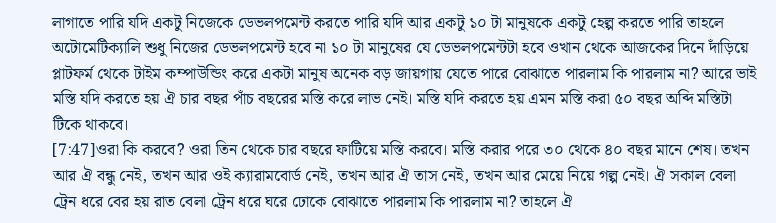লাগাতে পারি যদি একটু নিজেকে ডেভলপমেন্ট করতে পারি যদি আর একটু ১০ টা মানুষকে একটু হেল্প করতে পারি তাহলে অটোমেটিক্যালি শুধু নিজের ডেভলপমেন্ট হবে না ১০ টা মানুষের যে ডেভলপমেন্টটা হবে ওখান থেকে আজকের দিনে দাঁড়িয়ে প্লাটফর্ম থেকে টাইম কম্পাউন্ডিং করে একটা মানুষ অনেক বড় জায়গায় যেতে পারে বোঝাতে পারলাম কি পারলাম না? আরে ভাই মস্তি যদি করতে হয় ঐ চার বছর পাঁচ বছরের মস্তি করে লাভ নেই। মস্তি যদি করতে হয় এমন মস্তি করা ৫০ বছর অব্দি মস্তিটা টিকে থাকবে।
[7:47]ওরা কি করবে? ওরা তিন থেকে চার বছরে ফাটিয়ে মস্তি করবে। মস্তি করার পরে ৩০ থেকে ৪০ বছর মানে শেষ। তখন আর ঐ বন্ধু নেই, তখন আর ওই ক্যারামবোর্ড নেই, তখন আর ঐ তাস নেই, তখন আর মেয়ে নিয়ে গল্প নেই। ঐ সকাল বেলা ট্রেন ধরে বের হয় রাত বেলা ট্রেন ধরে ঘরে ঢোকে বোঝাতে পারলাম কি পারলাম না? তাহলে ঐ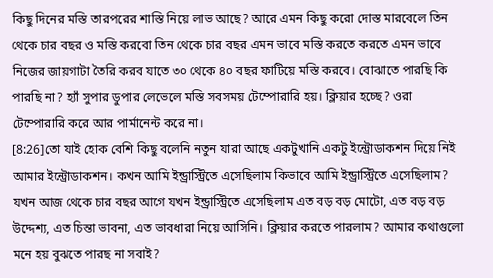কিছু দিনের মস্তি তারপরের শাস্তি নিয়ে লাভ আছে? আরে এমন কিছু করো দোস্ত মারবেলে তিন থেকে চার বছর ও মস্তি করবো তিন থেকে চার বছর এমন ভাবে মস্তি করতে করতে এমন ভাবে নিজের জায়গাটা তৈরি করব যাতে ৩০ থেকে ৪০ বছর ফাটিয়ে মস্তি করবে। বোঝাতে পারছি কি পারছি না? হ্যাঁ সুপার ডুপার লেভেলে মস্তি সবসময় টেম্পোরারি হয়। ক্লিয়ার হচ্ছে? ওরা টেম্পোরারি করে আর পার্মানেন্ট করে না।
[8:26]তো যাই হোক বেশি কিছু বলেনি নতুন যারা আছে একটুখানি একটু ইন্ট্রোডাকশন দিয়ে নিই আমার ইন্ট্রোডাকশন। কখন আমি ইন্ড্রাস্ট্রিতে এসেছিলাম কিভাবে আমি ইন্ড্রাস্ট্রিতে এসেছিলাম? যখন আজ থেকে চার বছর আগে যখন ইন্ড্রাস্ট্রিতে এসেছিলাম এত বড় বড় মোটো, এত বড় বড় উদ্দেশ্য, এত চিন্তা ভাবনা, এত ভাবধারা নিয়ে আসিনি। ক্লিয়ার করতে পারলাম? আমার কথাগুলো মনে হয় বুঝতে পারছ না সবাই?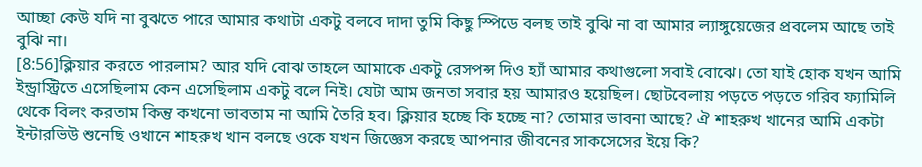আচ্ছা কেউ যদি না বুঝতে পারে আমার কথাটা একটু বলবে দাদা তুমি কিছু স্পিডে বলছ তাই বুঝি না বা আমার ল্যাঙ্গুয়েজের প্রবলেম আছে তাই বুঝি না।
[8:56]ক্লিয়ার করতে পারলাম? আর যদি বোঝ তাহলে আমাকে একটু রেসপন্স দিও হ্যাঁ আমার কথাগুলো সবাই বোঝে। তো যাই হোক যখন আমি ইন্ড্রাস্ট্রিতে এসেছিলাম কেন এসেছিলাম একটু বলে নিই। যেটা আম জনতা সবার হয় আমারও হয়েছিল। ছোটবেলায় পড়তে পড়তে গরিব ফ্যামিলি থেকে বিলং করতাম কিন্তু কখনো ভাবতাম না আমি তৈরি হব। ক্লিয়ার হচ্ছে কি হচ্ছে না? তোমার ভাবনা আছে? ঐ শাহরুখ খানের আমি একটা ইন্টারভিউ শুনেছি ওখানে শাহরুখ খান বলছে ওকে যখন জিজ্ঞেস করছে আপনার জীবনের সাকসেসের ইয়ে কি?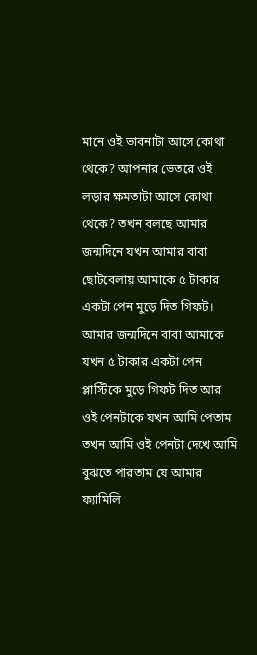মানে ওই ভাবনাটা আসে কোথা থেকে? আপনার ভেতরে ওই লড়ার ক্ষমতাটা আসে কোথা থেকে? তখন বলছে আমার জন্মদিনে যখন আমার বাবা ছোটবেলায় আমাকে ৫ টাকার একটা পেন মুড়ে দিত গিফট। আমার জন্মদিনে বাবা আমাকে যখন ৫ টাকার একটা পেন প্লাস্টিকে মুড়ে গিফট দিত আর ওই পেনটাকে যখন আমি পেতাম তখন আমি ওই পেনটা দেখে আমি বুঝতে পারতাম যে আমার ফ্যামিলি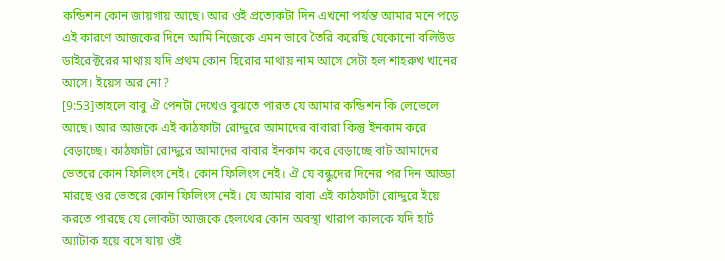কন্ডিশন কোন জায়গায় আছে। আর ওই প্রত্যেকটা দিন এখনো পর্যন্ত আমার মনে পড়ে এই কারণে আজকের দিনে আমি নিজেকে এমন ভাবে তৈরি করেছি যেকোনো বলিউড ডাইরেক্টরের মাথায় যদি প্রথম কোন হিরোর মাথায় নাম আসে সেটা হল শাহরুখ খানের আসে। ইয়েস অর নো?
[9:53]তাহলে বাবু ঐ পেনটা দেখেও বুঝতে পারত যে আমার কন্ডিশন কি লেভেলে আছে। আর আজকে এই কাঠফাটা রোদ্দুরে আমাদের বাবারা কিন্তু ইনকাম করে বেড়াচ্ছে। কাঠফাটা রোদ্দুরে আমাদের বাবার ইনকাম করে বেড়াচ্ছে বাট আমাদের ভেতরে কোন ফিলিংস নেই। কোন ফিলিংস নেই। ঐ যে বন্ধুদের দিনের পর দিন আড্ডা মারছে ওর ভেতরে কোন ফিলিংস নেই। যে আমার বাবা এই কাঠফাটা রোদ্দুরে ইয়ে করতে পারছে যে লোকটা আজকে হেলথের কোন অবস্থা খারাপ কালকে যদি হার্ট অ্যাটাক হয়ে বসে যায় ওই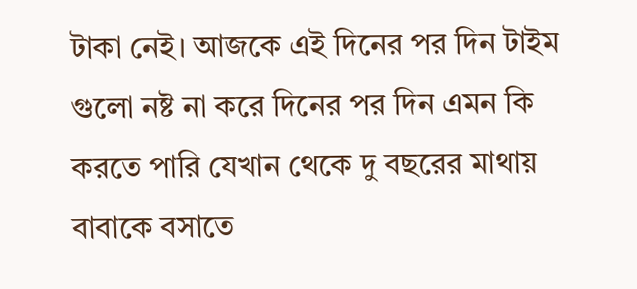টাকা নেই। আজকে এই দিনের পর দিন টাইম গুলো নষ্ট না করে দিনের পর দিন এমন কি করতে পারি যেখান থেকে দু বছরের মাথায় বাবাকে বসাতে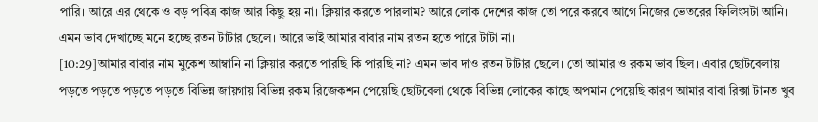পারি। আরে এর থেকে ও বড় পবিত্র কাজ আর কিছু হয় না। ক্লিয়ার করতে পারলাম? আরে লোক দেশের কাজ তো পরে করবে আগে নিজের ভেতরের ফিলিংসটা আনি। এমন ভাব দেখাচ্ছে মনে হচ্ছে রতন টাটার ছেলে। আরে ভাই আমার বাবার নাম রতন হতে পারে টাটা না।
[10:29]আমার বাবার নাম মুকেশ আম্বানি না ক্লিয়ার করতে পারছি কি পারছি না? এমন ভাব দাও রতন টাটার ছেলে। তো আমার ও রকম ভাব ছিল। এবার ছোটবেলায় পড়তে পড়তে পড়তে পড়তে বিভিন্ন জায়গায় বিভিন্ন রকম রিজেকশন পেয়েছি ছোটবেলা থেকে বিভিন্ন লোকের কাছে অপমান পেয়েছি কারণ আমার বাবা রিক্সা টানত খুব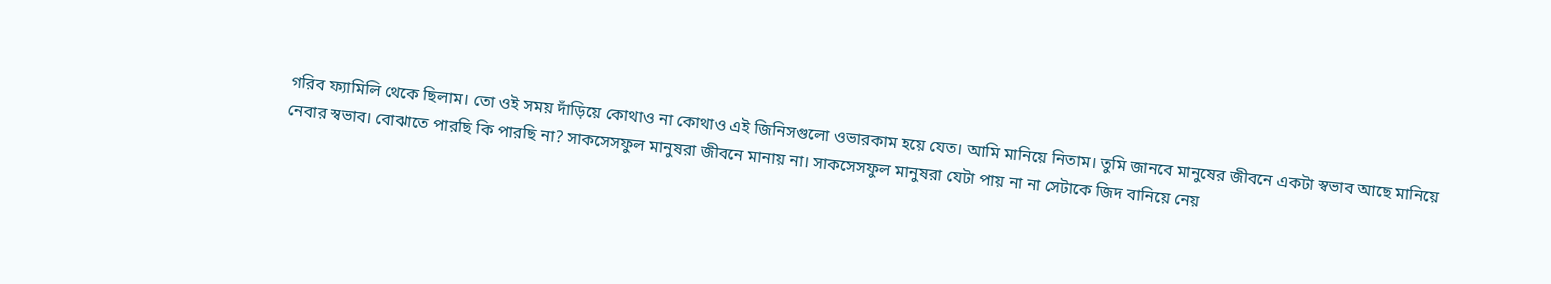গরিব ফ্যামিলি থেকে ছিলাম। তো ওই সময় দাঁড়িয়ে কোথাও না কোথাও এই জিনিসগুলো ওভারকাম হয়ে যেত। আমি মানিয়ে নিতাম। তুমি জানবে মানুষের জীবনে একটা স্বভাব আছে মানিয়ে নেবার স্বভাব। বোঝাতে পারছি কি পারছি না? সাকসেসফুল মানুষরা জীবনে মানায় না। সাকসেসফুল মানুষরা যেটা পায় না না সেটাকে জিদ বানিয়ে নেয়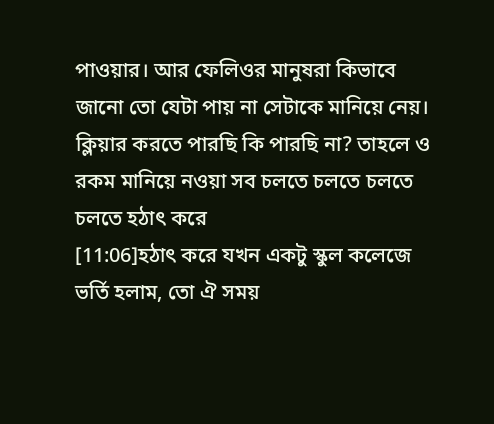পাওয়ার। আর ফেলিওর মানুষরা কিভাবে জানো তো যেটা পায় না সেটাকে মানিয়ে নেয়। ক্লিয়ার করতে পারছি কি পারছি না? তাহলে ও রকম মানিয়ে নওয়া সব চলতে চলতে চলতে চলতে হঠাৎ করে
[11:06]হঠাৎ করে যখন একটু স্কুল কলেজে ভর্তি হলাম, তো ঐ সময়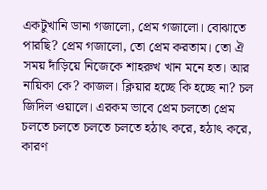একটুখানি ডানা গজালো, প্রেম গজালো। বোঝাতে পারছি? প্রেম গজালো, তো প্রেম করতাম। তো ঐ সময় দাঁড়িয়ে নিজেকে শাহরুখ খান মনে হত। আর নায়িকা কে? কাজল। ক্লিয়ার হচ্ছে কি হচ্ছে না? চল জিদিল ওয়ালে। এরকম ভাবে প্রেম চলতো প্রেম চলতে চলতে চলতে চলতে হঠাৎ করে, হঠাৎ করে, কারণ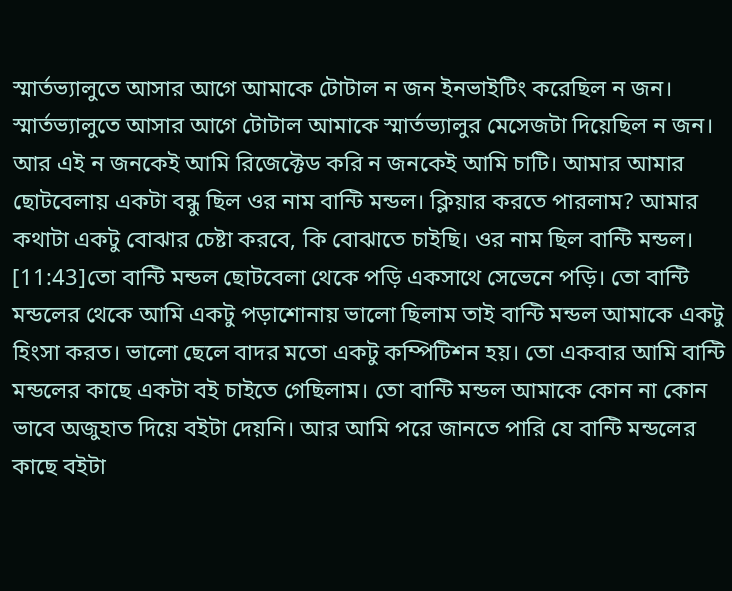স্মার্তভ্যালুতে আসার আগে আমাকে টোটাল ন জন ইনভাইটিং করেছিল ন জন। স্মার্তভ্যালুতে আসার আগে টোটাল আমাকে স্মার্তভ্যালুর মেসেজটা দিয়েছিল ন জন। আর এই ন জনকেই আমি রিজেক্টেড করি ন জনকেই আমি চাটি। আমার আমার ছোটবেলায় একটা বন্ধু ছিল ওর নাম বান্টি মন্ডল। ক্লিয়ার করতে পারলাম? আমার কথাটা একটু বোঝার চেষ্টা করবে, কি বোঝাতে চাইছি। ওর নাম ছিল বান্টি মন্ডল।
[11:43]তো বান্টি মন্ডল ছোটবেলা থেকে পড়ি একসাথে সেভেনে পড়ি। তো বান্টি মন্ডলের থেকে আমি একটু পড়াশোনায় ভালো ছিলাম তাই বান্টি মন্ডল আমাকে একটু হিংসা করত। ভালো ছেলে বাদর মতো একটু কম্পিটিশন হয়। তো একবার আমি বান্টি মন্ডলের কাছে একটা বই চাইতে গেছিলাম। তো বান্টি মন্ডল আমাকে কোন না কোন ভাবে অজুহাত দিয়ে বইটা দেয়নি। আর আমি পরে জানতে পারি যে বান্টি মন্ডলের কাছে বইটা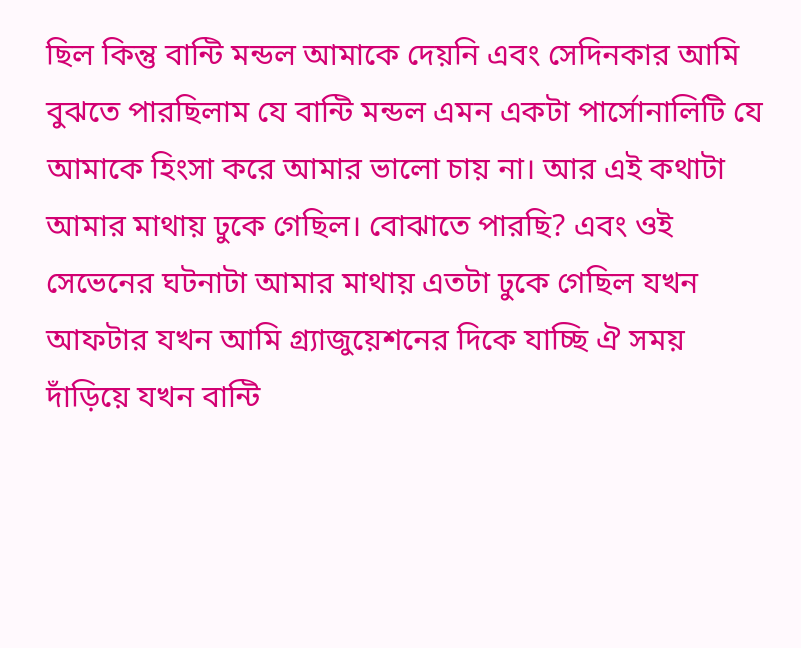ছিল কিন্তু বান্টি মন্ডল আমাকে দেয়নি এবং সেদিনকার আমি বুঝতে পারছিলাম যে বান্টি মন্ডল এমন একটা পার্সোনালিটি যে আমাকে হিংসা করে আমার ভালো চায় না। আর এই কথাটা আমার মাথায় ঢুকে গেছিল। বোঝাতে পারছি? এবং ওই সেভেনের ঘটনাটা আমার মাথায় এতটা ঢুকে গেছিল যখন আফটার যখন আমি গ্র্যাজুয়েশনের দিকে যাচ্ছি ঐ সময় দাঁড়িয়ে যখন বান্টি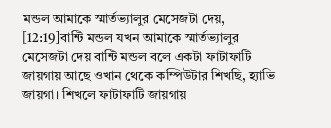মন্ডল আমাকে স্মার্তভ্যালুর মেসেজটা দেয়,
[12:19]বান্টি মন্ডল যখন আমাকে স্মার্তভ্যালুর মেসেজটা দেয় বান্টি মন্ডল বলে একটা ফাটাফাটি জায়গায় আছে ওখান থেকে কম্পিউটার শিখছি, হ্যাভি জায়গা। শিখলে ফাটাফাটি জায়গায়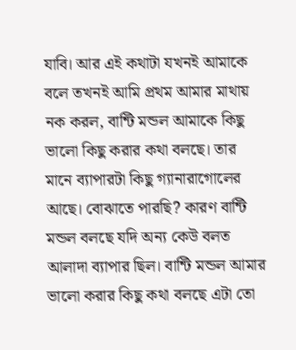যাবি। আর এই কথাটা যখনই আমাকে বলে তখনই আমি প্রথম আমার মাথায় নক করল, বান্টি মন্ডল আমাকে কিছু ভালো কিছু করার কথা বলছে। তার মানে ব্যাপারটা কিছু গ্যানারাগোলের আছে। বোঝাতে পারছি? কারণ বান্টি মন্ডল বলছে যদি অন্য কেউ বলত আলাদা ব্যাপার ছিল। বান্টি মন্ডল আমার ভালো করার কিছু কথা বলছে এটা তো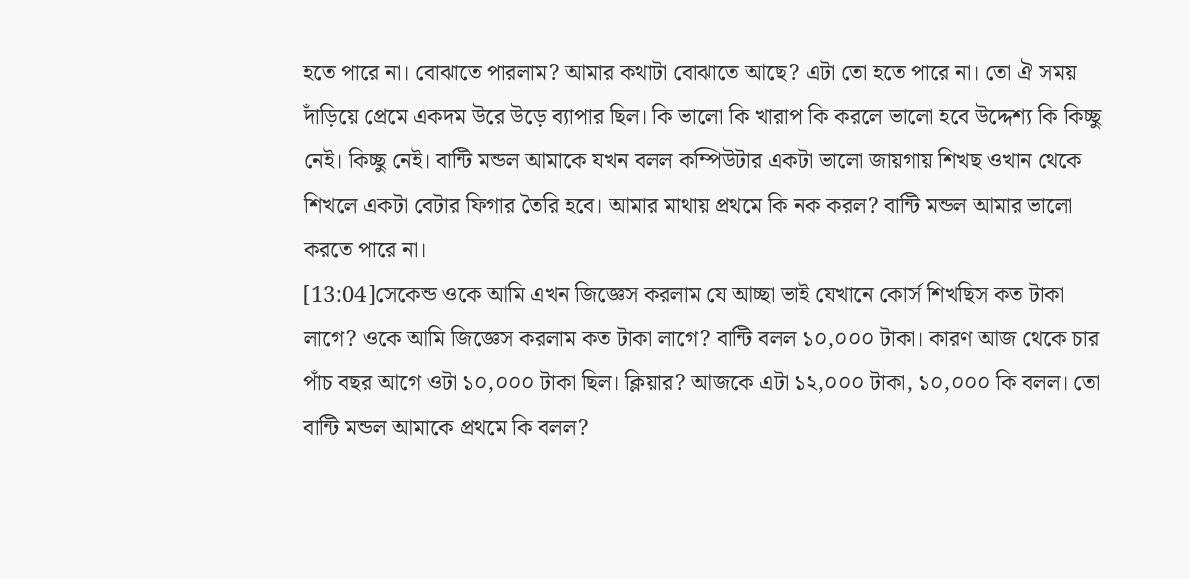হতে পারে না। বোঝাতে পারলাম? আমার কথাটা বোঝাতে আছে? এটা তো হতে পারে না। তো ঐ সময় দাঁড়িয়ে প্রেমে একদম উরে উড়ে ব্যাপার ছিল। কি ভালো কি খারাপ কি করলে ভালো হবে উদ্দেশ্য কি কিচ্ছু নেই। কিচ্ছু নেই। বান্টি মন্ডল আমাকে যখন বলল কম্পিউটার একটা ভালো জায়গায় শিখছ ওখান থেকে শিখলে একটা বেটার ফিগার তৈরি হবে। আমার মাথায় প্রথমে কি নক করল? বান্টি মন্ডল আমার ভালো করতে পারে না।
[13:04]সেকেন্ড ওকে আমি এখন জিজ্ঞেস করলাম যে আচ্ছা ভাই যেখানে কোর্স শিখছিস কত টাকা লাগে? ওকে আমি জিজ্ঞেস করলাম কত টাকা লাগে? বান্টি বলল ১০,০০০ টাকা। কারণ আজ থেকে চার পাঁচ বছর আগে ওটা ১০,০০০ টাকা ছিল। ক্লিয়ার? আজকে এটা ১২,০০০ টাকা, ১০,০০০ কি বলল। তো বান্টি মন্ডল আমাকে প্রথমে কি বলল?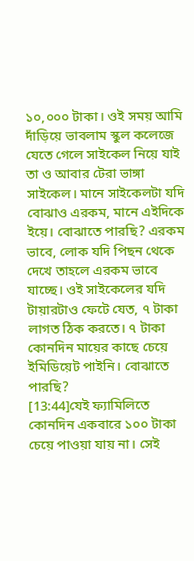১০,০০০ টাকা। ওই সময় আমি দাঁড়িয়ে ভাবলাম স্কুল কলেজে যেতে গেলে সাইকেল নিয়ে যাই তা ও আবার টেরা ভাঙ্গা সাইকেল। মানে সাইকেলটা যদি বোঝাও এরকম, মানে এইদিকে ইয়ে। বোঝাতে পারছি? এরকম ভাবে, লোক যদি পিছন থেকে দেখে তাহলে এরকম ভাবে যাচ্ছে। ওই সাইকেলের যদি টায়ারটাও ফেটে যেত, ৭ টাকা লাগত ঠিক করতে। ৭ টাকা কোনদিন মায়ের কাছে চেয়ে ইমিডিয়েট পাইনি। বোঝাতে পারছি?
[13:44]যেই ফ্যামিলিতে কোনদিন একবারে ১০০ টাকা চেয়ে পাওয়া যায় না। সেই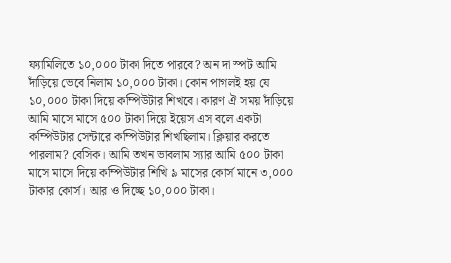ফ্যামিলিতে ১০,০০০ টাকা দিতে পারবে? অন দা স্পট আমি দাঁড়িয়ে ভেবে নিলাম ১০,০০০ টাকা। কোন পাগলই হয় যে ১০,০০০ টাকা দিয়ে কম্পিউটার শিখবে। কারণ ঐ সময় দাঁড়িয়ে আমি মাসে মাসে ৫০০ টাকা দিয়ে ইয়েস এস বলে একটা কম্পিউটার সেন্টারে কম্পিউটার শিখছিলাম। ক্লিয়ার করতে পারলাম? বেসিক। আমি তখন ভাবলাম স্যার আমি ৫০০ টাকা মাসে মাসে দিয়ে কম্পিউটার শিখি ৯ মাসের কোর্স মানে ৩,০০০ টাকার কোর্স। আর ও দিচ্ছে ১০,০০০ টাকা।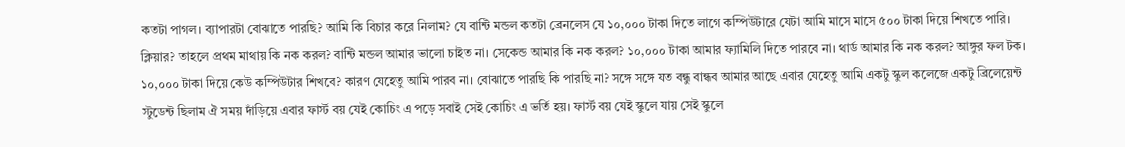কতটা পাগল। ব্যাপারটা বোঝাতে পারছি? আমি কি বিচার করে নিলাম? যে বান্টি মন্ডল কতটা ব্রেনলেস যে ১০,০০০ টাকা দিতে লাগে কম্পিউটারে যেটা আমি মাসে মাসে ৫০০ টাকা দিয়ে শিখতে পারি। ক্লিয়ার? তাহলে প্রথম মাথায় কি নক করল? বান্টি মন্ডল আমার ভালো চাইত না। সেকেন্ড আমার কি নক করল? ১০,০০০ টাকা আমার ফ্যামিলি দিতে পারবে না। থার্ড আমার কি নক করল? আঙ্গুর ফল টক। ১০,০০০ টাকা দিয়ে কেউ কম্পিউটার শিখবে? কারণ যেহেতু আমি পারব না। বোঝাতে পারছি কি পারছি না? সঙ্গে সঙ্গে যত বন্ধু বান্ধব আমার আছে এবার যেহেতু আমি একটু স্কুল কলেজে একটু ব্রিলেয়েন্ট স্টুডেন্ট ছিলাম ঐ সময় দাঁড়িয়ে এবার ফার্স্ট বয় যেই কোচিং এ পড়ে সবাই সেই কোচিং এ ভর্তি হয়। ফার্স্ট বয় যেই স্কুলে যায় সেই স্কুলে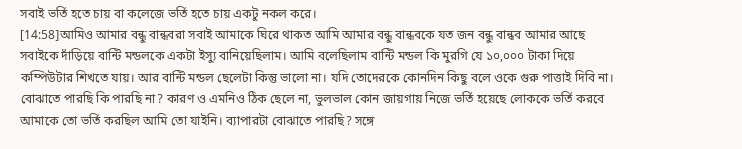সবাই ভর্তি হতে চায় বা কলেজে ভর্তি হতে চায় একটু নকল করে।
[14:58]আমিও আমার বন্ধু বান্ধবরা সবাই আমাকে ঘিরে থাকত আমি আমার বন্ধু বান্ধবকে যত জন বন্ধু বান্ধব আমার আছে সবাইকে দাঁড়িয়ে বান্টি মন্ডলকে একটা ইস্যু বানিয়েছিলাম। আমি বলেছিলাম বান্টি মন্ডল কি মুরগি যে ১০,০০০ টাকা দিয়ে কম্পিউটার শিখতে যায়। আর বান্টি মন্ডল ছেলেটা কিন্তু ভালো না। যদি তোদেরকে কোনদিন কিছু বলে ওকে গুরু পাত্তাই দিবি না। বোঝাতে পারছি কি পারছি না? কারণ ও এমনিও ঠিক ছেলে না, ভুলভাল কোন জায়গায় নিজে ভর্তি হয়েছে লোককে ভর্তি করবে আমাকে তো ভর্তি করছিল আমি তো যাইনি। ব্যাপারটা বোঝাতে পারছি? সঙ্গে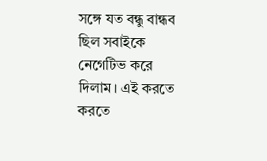সঙ্গে যত বন্ধু বান্ধব ছিল সবাইকে নেগেটিভ করে দিলাম। এই করতে করতে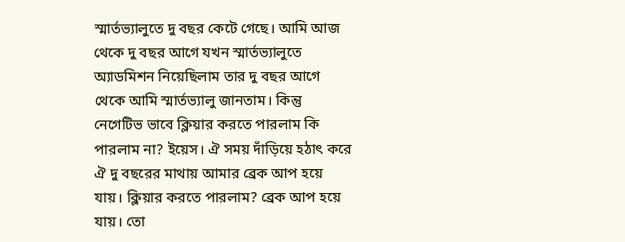স্মার্তভ্যালুতে দু বছর কেটে গেছে। আমি আজ থেকে দু বছর আগে যখন স্মার্তভ্যালুতে অ্যাডমিশন নিয়েছিলাম তার দু বছর আগে থেকে আমি স্মার্তভ্যালু জানতাম। কিন্তু নেগেটিভ ভাবে ক্লিয়ার করতে পারলাম কি পারলাম না? ইয়েস। ঐ সময় দাঁড়িয়ে হঠাৎ করে ঐ দু বছরের মাথায় আমার ব্রেক আপ হয়ে যায়। ক্লিয়ার করতে পারলাম? ব্রেক আপ হয়ে যায়। তো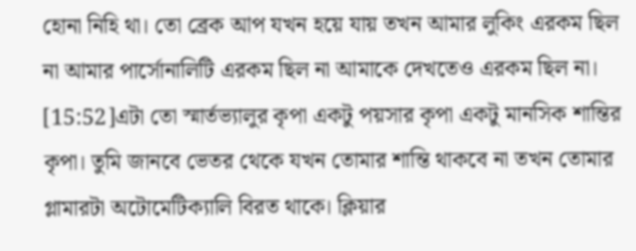হোনা নিহি থা। তো ব্রেক আপ যখন হয়ে যায় তখন আমার লুকিং এরকম ছিল না আমার পার্সোনালিটি এরকম ছিল না আমাকে দেখতেও এরকম ছিল না।
[15:52]এটা তো স্মার্তভ্যালুর কৃপা একটু পয়সার কৃপা একটু মানসিক শান্তির কৃপা। তুমি জানবে ভেতর থেকে যখন তোমার শান্তি থাকবে না তখন তোমার গ্লামারটা অটোমেটিক্যালি বিরত থাকে। ক্লিয়ার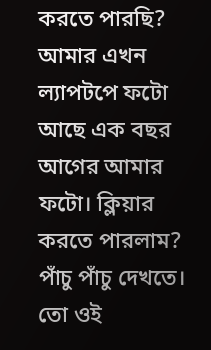করতে পারছি? আমার এখন ল্যাপটপে ফটো আছে এক বছর আগের আমার ফটো। ক্লিয়ার করতে পারলাম? পাঁচু পাঁচু দেখতে। তো ওই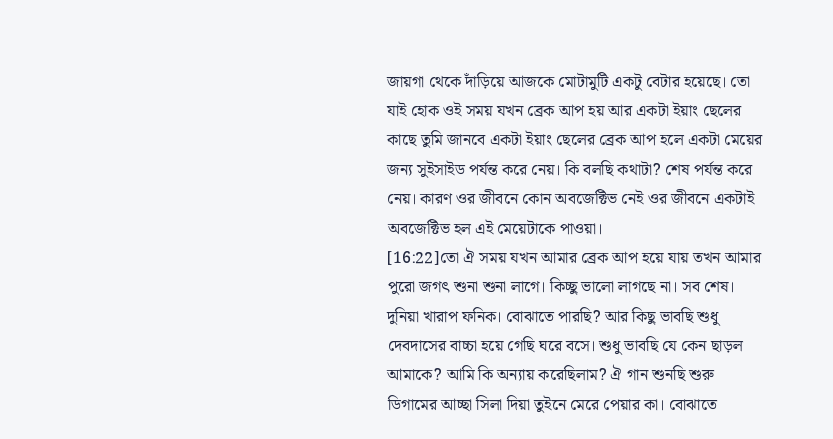জায়গা থেকে দাঁড়িয়ে আজকে মোটামুটি একটু বেটার হয়েছে। তো যাই হোক ওই সময় যখন ব্রেক আপ হয় আর একটা ইয়াং ছেলের কাছে তুমি জানবে একটা ইয়াং ছেলের ব্রেক আপ হলে একটা মেয়ের জন্য সুইসাইড পর্যন্ত করে নেয়। কি বলছি কথাটা? শেষ পর্যন্ত করে নেয়। কারণ ওর জীবনে কোন অবজেক্টিভ নেই ওর জীবনে একটাই অবজেক্টিভ হল এই মেয়েটাকে পাওয়া।
[16:22]তো ঐ সময় যখন আমার ব্রেক আপ হয়ে যায় তখন আমার পুরো জগৎ শুনা শুনা লাগে। কিচ্ছু ভালো লাগছে না। সব শেষ। দুনিয়া খারাপ ফনিক। বোঝাতে পারছি? আর কিছু ভাবছি শুধু দেবদাসের বাচ্চা হয়ে গেছি ঘরে বসে। শুধু ভাবছি যে কেন ছাড়ল আমাকে? আমি কি অন্যায় করেছিলাম? ঐ গান শুনছি শুরু ডিগামের আচ্ছা সিলা দিয়া তুইনে মেরে পেয়ার কা। বোঝাতে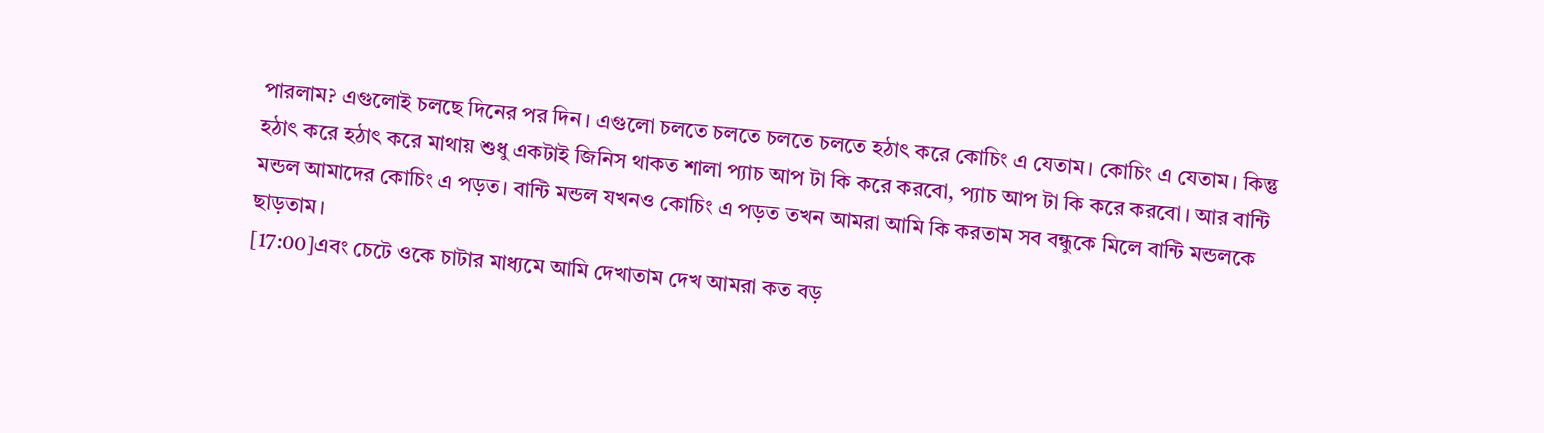পারলাম? এগুলোই চলছে দিনের পর দিন। এগুলো চলতে চলতে চলতে চলতে হঠাৎ করে কোচিং এ যেতাম। কোচিং এ যেতাম। কিন্তু হঠাৎ করে হঠাৎ করে মাথায় শুধু একটাই জিনিস থাকত শালা প্যাচ আপ টা কি করে করবো, প্যাচ আপ টা কি করে করবো। আর বান্টি মন্ডল আমাদের কোচিং এ পড়ত। বান্টি মন্ডল যখনও কোচিং এ পড়ত তখন আমরা আমি কি করতাম সব বন্ধুকে মিলে বান্টি মন্ডলকে ছাড়তাম।
[17:00]এবং চেটে ওকে চাটার মাধ্যমে আমি দেখাতাম দেখ আমরা কত বড়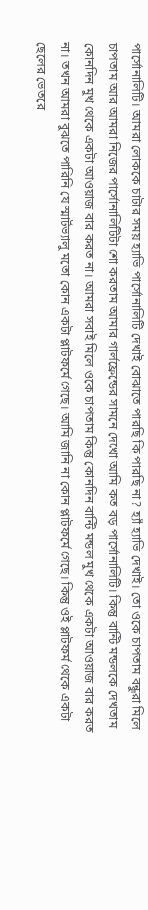পার্সোনালিটি। আমরা লোককে চাটার সময় হ্যাভি পার্সোনালিটি দেখাই বোঝাতে পারছি কি পারছি না? হ্যাঁ হ্যাভি দেখাই। তো ওকে চাপতাম বন্ধুরা মিলে চাপতাম আর আমরা নিজের পার্সোনালিটিটা শো করতাম আমার গার্লফ্রেন্ডের সামনে দেখো আমি কত বড় পার্সোনালিটি। কিন্তু বান্টি মন্ডলকে দেখতাম কোনদিন মুখ থেকে একটা আওয়াজ বার করত না। আমরা সবাই মিলে ওকে চাপতাম কিন্তু কোনদিন বান্টি মন্ডল মুখ থেকে একটা আওয়াজ বার করত না। তখন আমরা বুঝতে পারিনি যে স্মার্টভ্যালু মতো কোন একটা প্লাটফর্মে গেছে। আমি জানি না কোন প্লাটফর্মে গেছে। কিন্তু ওই প্লাটফর্ম থেকে একটা ছেলের ভেতরে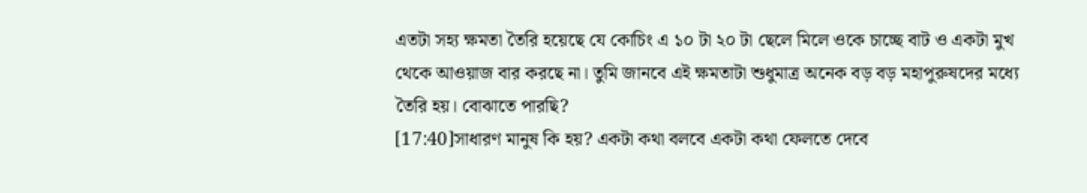এতটা সহ্য ক্ষমতা তৈরি হয়েছে যে কোচিং এ ১০ টা ২০ টা ছেলে মিলে ওকে চাচ্ছে বাট ও একটা মুখ থেকে আওয়াজ বার করছে না। তুমি জানবে এই ক্ষমতাটা শুধুমাত্র অনেক বড় বড় মহাপুরুষদের মধ্যে তৈরি হয়। বোঝাতে পারছি?
[17:40]সাধারণ মানুষ কি হয়? একটা কথা বলবে একটা কথা ফেলতে দেবে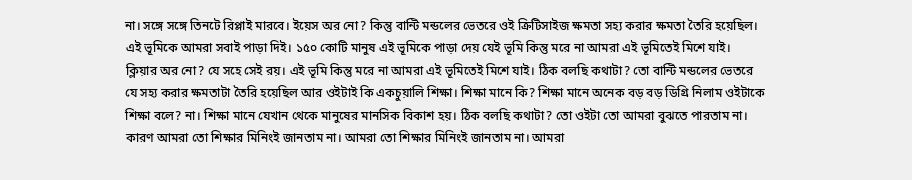না। সঙ্গে সঙ্গে তিনটে রিপ্লাই মারবে। ইয়েস অর নো? কিন্তু বান্টি মন্ডলের ভেতরে ওই ক্রিটিসাইজ ক্ষমতা সহ্য করার ক্ষমতা তৈরি হয়েছিল। এই ভূমিকে আমরা সবাই পাড়া দিই। ১৫০ কোটি মানুষ এই ভূমিকে পাড়া দেয় যেই ভূমি কিন্তু মরে না আমরা এই ভূমিতেই মিশে যাই। ক্লিয়ার অর নো? যে সহে সেই রয়। এই ভূমি কিন্তু মরে না আমরা এই ভূমিতেই মিশে যাই। ঠিক বলছি কথাটা? তো বান্টি মন্ডলের ভেতরে যে সহ্য করার ক্ষমতাটা তৈরি হয়েছিল আর ওইটাই কি একচুয়ালি শিক্ষা। শিক্ষা মানে কি? শিক্ষা মানে অনেক বড় বড় ডিগ্রি নিলাম ওইটাকে শিক্ষা বলে? না। শিক্ষা মানে যেখান থেকে মানুষের মানসিক বিকাশ হয়। ঠিক বলছি কথাটা? তো ওইটা তো আমরা বুঝতে পারতাম না। কারণ আমরা তো শিক্ষার মিনিংই জানতাম না। আমরা তো শিক্ষার মিনিংই জানতাম না। আমরা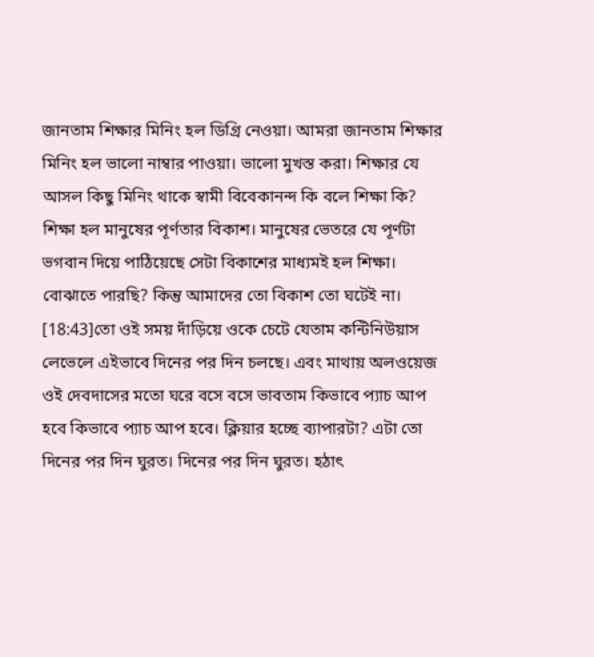জানতাম শিক্ষার মিনিং হল ডিগ্রি নেওয়া। আমরা জানতাম শিক্ষার মিনিং হল ভালো নাম্বার পাওয়া। ভালো মুখস্ত করা। শিক্ষার যে আসল কিছু মিনিং থাকে স্বামী বিবেকানন্দ কি বলে শিক্ষা কি? শিক্ষা হল মানুষের পূর্ণতার বিকাশ। মানুষের ভেতরে যে পূর্ণটা ভগবান দিয়ে পাঠিয়েছে সেটা বিকাশের মাধ্যমই হল শিক্ষা। বোঝাতে পারছি? কিন্তু আমাদের তো বিকাশ তো ঘটেই না।
[18:43]তো ওই সময় দাঁড়িয়ে ওকে চেটে যেতাম কন্টিনিউয়াস লেভেলে এইভাবে দিনের পর দিন চলছে। এবং মাথায় অলওয়েজ ওই দেবদাসের মতো ঘরে বসে বসে ভাবতাম কিভাবে প্যাচ আপ হবে কিভাবে প্যাচ আপ হবে। ক্লিয়ার হচ্ছে ব্যাপারটা? এটা তো দিনের পর দিন ঘুরত। দিনের পর দিন ঘুরত। হঠাৎ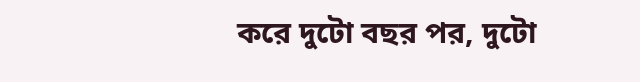করে দুটো বছর পর, দুটো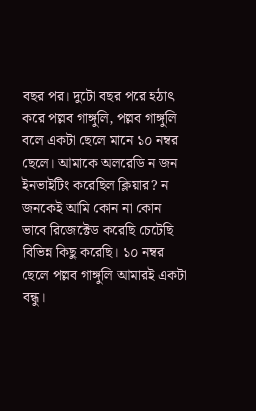বছর পর। দুটো বছর পরে হঠাৎ করে পল্লব গাঙ্গুলি, পল্লব গাঙ্গুলি বলে একটা ছেলে মানে ১০ নম্বর ছেলে। আমাকে অলরেডি ন জন ইনভাইটিং করেছিল ক্লিয়ার? ন জনকেই আমি কোন না কোন ভাবে রিজেক্টেড করেছি চেটেছি বিভিন্ন কিছু করেছি। ১০ নম্বর ছেলে পল্লব গাঙ্গুলি আমারই একটা বন্ধু।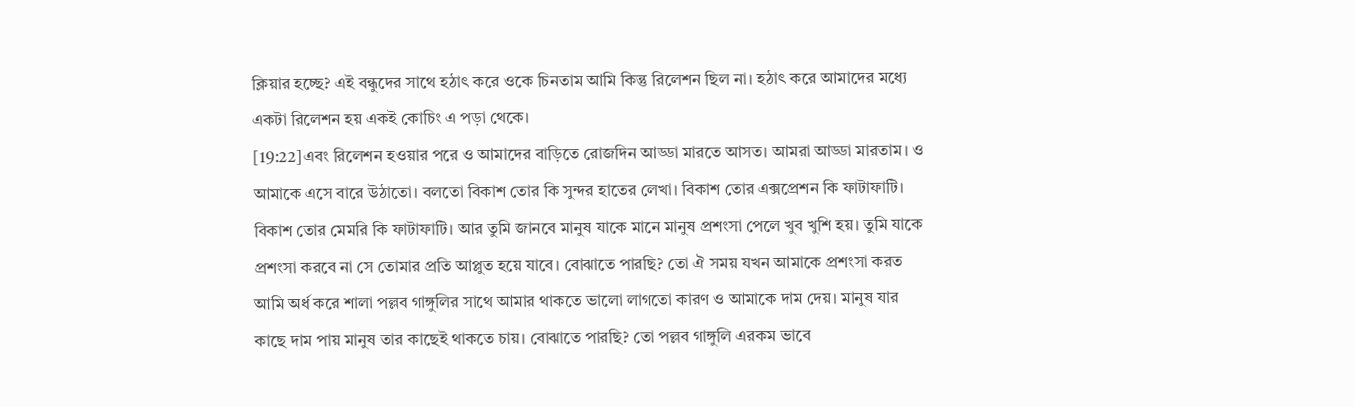ক্লিয়ার হচ্ছে? এই বন্ধুদের সাথে হঠাৎ করে ওকে চিনতাম আমি কিন্তু রিলেশন ছিল না। হঠাৎ করে আমাদের মধ্যে একটা রিলেশন হয় একই কোচিং এ পড়া থেকে।
[19:22]এবং রিলেশন হওয়ার পরে ও আমাদের বাড়িতে রোজদিন আড্ডা মারতে আসত। আমরা আড্ডা মারতাম। ও আমাকে এসে বারে উঠাতো। বলতো বিকাশ তোর কি সুন্দর হাতের লেখা। বিকাশ তোর এক্সপ্রেশন কি ফাটাফাটি। বিকাশ তোর মেমরি কি ফাটাফাটি। আর তুমি জানবে মানুষ যাকে মানে মানুষ প্রশংসা পেলে খুব খুশি হয়। তুমি যাকে প্রশংসা করবে না সে তোমার প্রতি আপ্লুত হয়ে যাবে। বোঝাতে পারছি? তো ঐ সময় যখন আমাকে প্রশংসা করত আমি অর্ধ করে শালা পল্লব গাঙ্গুলির সাথে আমার থাকতে ভালো লাগতো কারণ ও আমাকে দাম দেয়। মানুষ যার কাছে দাম পায় মানুষ তার কাছেই থাকতে চায়। বোঝাতে পারছি? তো পল্লব গাঙ্গুলি এরকম ভাবে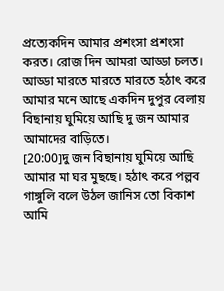প্রত্যেকদিন আমার প্রশংসা প্রশংসা করত। রোজ দিন আমরা আড্ডা চলত। আড্ডা মারতে মারতে মারতে হঠাৎ করে আমার মনে আছে একদিন দুপুর বেলায় বিছানায় ঘুমিয়ে আছি দু জন আমার আমাদের বাড়িতে।
[20:00]দু জন বিছানায় ঘুমিয়ে আছি আমার মা ঘর মুছছে। হঠাৎ করে পল্লব গাঙ্গুলি বলে উঠল জানিস তো বিকাশ আমি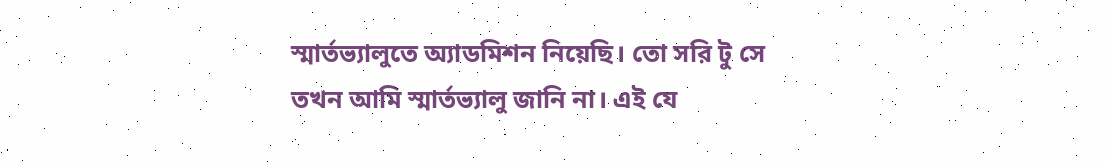স্মার্তভ্যালুতে অ্যাডমিশন নিয়েছি। তো সরি টু সে তখন আমি স্মার্তভ্যালু জানি না। এই যে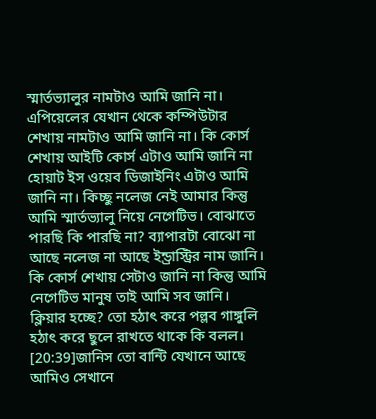স্মার্তভ্যালুর নামটাও আমি জানি না। এপিয়েলের যেখান থেকে কম্পিউটার শেখায় নামটাও আমি জানি না। কি কোর্স শেখায় আইটি কোর্স এটাও আমি জানি না হোয়াট ইস ওয়েব ডিজাইনিং এটাও আমি জানি না। কিচ্ছু নলেজ নেই আমার কিন্তু আমি স্মার্তভ্যালু নিয়ে নেগেটিভ। বোঝাতে পারছি কি পারছি না? ব্যাপারটা বোঝো না আছে নলেজ না আছে ইন্ড্রাস্ট্রির নাম জানি। কি কোর্স শেখায় সেটাও জানি না কিন্তু আমি নেগেটিভ মানুষ তাই আমি সব জানি। ক্লিয়ার হচ্ছে? তো হঠাৎ করে পল্লব গাঙ্গুলি হঠাৎ করে ছুলে রাখতে থাকে কি বলল।
[20:39]জানিস তো বান্টি যেখানে আছে আমিও সেখানে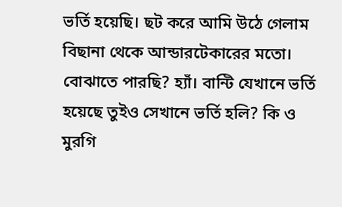ভর্তি হয়েছি। ছট করে আমি উঠে গেলাম বিছানা থেকে আন্ডারটেকারের মতো। বোঝাতে পারছি? হ্যাঁ। বান্টি যেখানে ভর্তি হয়েছে তুইও সেখানে ভর্তি হলি? কি ও মুরগি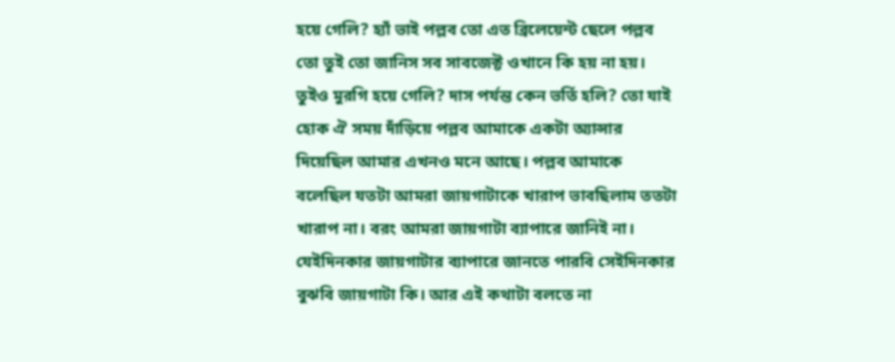হয়ে গেলি? হ্যাঁ ভাই পল্লব তো এত ব্রিলেয়েন্ট ছেলে পল্লব তো তুই তো জানিস সব সাবজেক্ট ওখানে কি হয় না হয়। তুইও মুরগি হয়ে গেলি? দাস পর্যন্ত কেন ভর্তি হলি? তো যাই হোক ঐ সময় দাঁড়িয়ে পল্লব আমাকে একটা অ্যান্সার দিয়েছিল আমার এখনও মনে আছে। পল্লব আমাকে বলেছিল যতটা আমরা জায়গাটাকে খারাপ ভাবছিলাম ততটা খারাপ না। বরং আমরা জায়গাটা ব্যাপারে জানিই না। যেইদিনকার জায়গাটার ব্যাপারে জানতে পারবি সেইদিনকার বুঝবি জায়গাটা কি। আর এই কথাটা বলতে না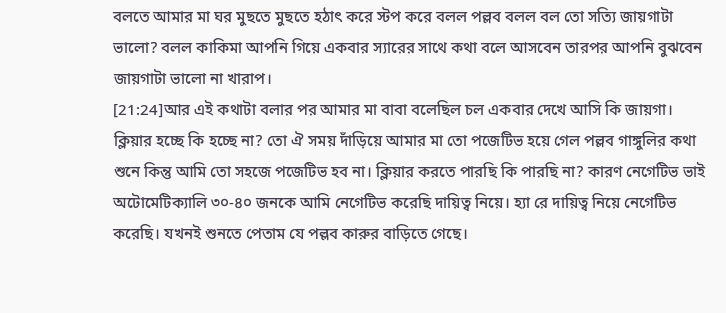বলতে আমার মা ঘর মুছতে মুছতে হঠাৎ করে স্টপ করে বলল পল্লব বলল বল তো সত্যি জায়গাটা ভালো? বলল কাকিমা আপনি গিয়ে একবার স্যারের সাথে কথা বলে আসবেন তারপর আপনি বুঝবেন জায়গাটা ভালো না খারাপ।
[21:24]আর এই কথাটা বলার পর আমার মা বাবা বলেছিল চল একবার দেখে আসি কি জায়গা। ক্লিয়ার হচ্ছে কি হচ্ছে না? তো ঐ সময় দাঁড়িয়ে আমার মা তো পজেটিভ হয়ে গেল পল্লব গাঙ্গুলির কথা শুনে কিন্তু আমি তো সহজে পজেটিভ হব না। ক্লিয়ার করতে পারছি কি পারছি না? কারণ নেগেটিভ ভাই অটোমেটিক্যালি ৩০-৪০ জনকে আমি নেগেটিভ করেছি দায়িত্ব নিয়ে। হ্যা রে দায়িত্ব নিয়ে নেগেটিভ করেছি। যখনই শুনতে পেতাম যে পল্লব কারুর বাড়িতে গেছে।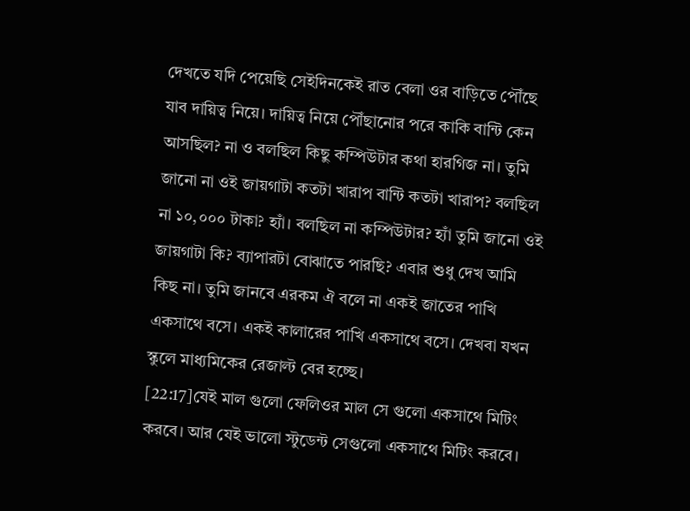দেখতে যদি পেয়েছি সেইদিনকেই রাত বেলা ওর বাড়িতে পৌঁছে যাব দায়িত্ব নিয়ে। দায়িত্ব নিয়ে পৌঁছানোর পরে কাকি বান্টি কেন আসছিল? না ও বলছিল কিছু কম্পিউটার কথা হারগিজ না। তুমি জানো না ওই জায়গাটা কতটা খারাপ বান্টি কতটা খারাপ? বলছিল না ১০,০০০ টাকা? হ্যাঁ। বলছিল না কম্পিউটার? হ্যাঁ তুমি জানো ওই জায়গাটা কি? ব্যাপারটা বোঝাতে পারছি? এবার শুধু দেখ আমি কিছ না। তুমি জানবে এরকম ঐ বলে না একই জাতের পাখি একসাথে বসে। একই কালারের পাখি একসাথে বসে। দেখবা যখন স্কুলে মাধ্যমিকের রেজাল্ট বের হচ্ছে।
[22:17]যেই মাল গুলো ফেলিওর মাল সে গুলো একসাথে মিটিং করবে। আর যেই ভালো স্টুডেন্ট সেগুলো একসাথে মিটিং করবে।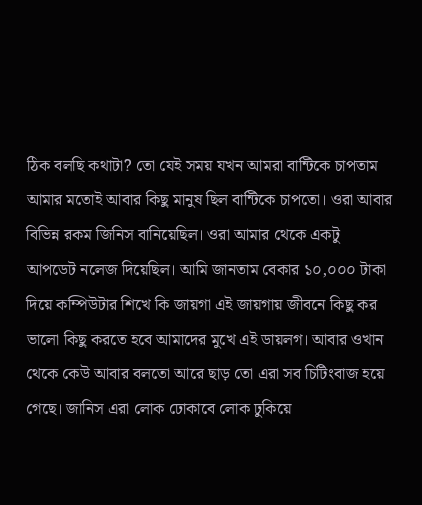ঠিক বলছি কথাটা? তো যেই সময় যখন আমরা বান্টিকে চাপতাম আমার মতোই আবার কিছু মানুষ ছিল বান্টিকে চাপতো। ওরা আবার বিভিন্ন রকম জিনিস বানিয়েছিল। ওরা আমার থেকে একটু আপডেট নলেজ দিয়েছিল। আমি জানতাম বেকার ১০,০০০ টাকা দিয়ে কম্পিউটার শিখে কি জায়গা এই জায়গায় জীবনে কিছু কর ভালো কিছু করতে হবে আমাদের মুখে এই ডায়লগ। আবার ওখান থেকে কেউ আবার বলতো আরে ছাড় তো এরা সব চিটিংবাজ হয়ে গেছে। জানিস এরা লোক ঢোকাবে লোক ঢুকিয়ে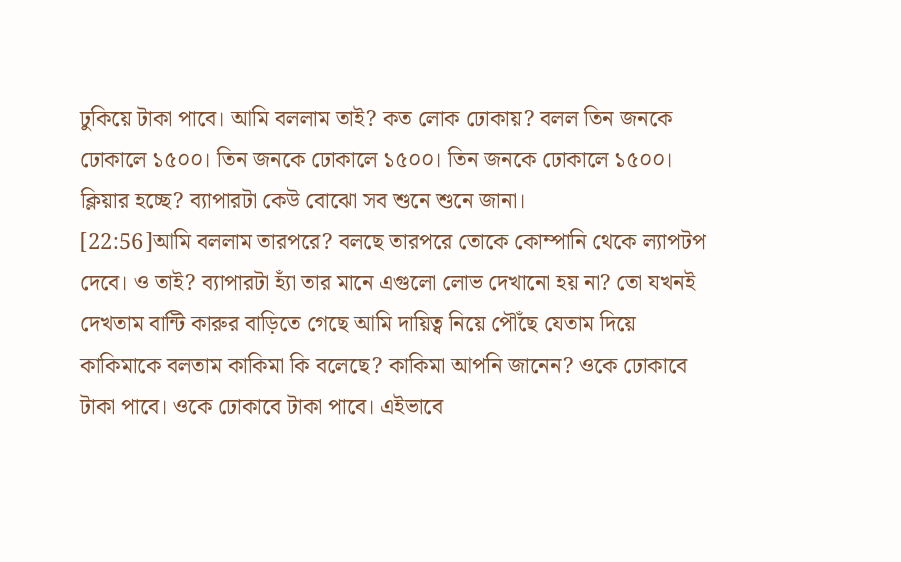ঢুকিয়ে টাকা পাবে। আমি বললাম তাই? কত লোক ঢোকায়? বলল তিন জনকে ঢোকালে ১৫০০। তিন জনকে ঢোকালে ১৫০০। তিন জনকে ঢোকালে ১৫০০। ক্লিয়ার হচ্ছে? ব্যাপারটা কেউ বোঝো সব শুনে শুনে জানা।
[22:56]আমি বললাম তারপরে? বলছে তারপরে তোকে কোম্পানি থেকে ল্যাপটপ দেবে। ও তাই? ব্যাপারটা হ্যাঁ তার মানে এগুলো লোভ দেখানো হয় না? তো যখনই দেখতাম বান্টি কারুর বাড়িতে গেছে আমি দায়িত্ব নিয়ে পৌঁছে যেতাম দিয়ে কাকিমাকে বলতাম কাকিমা কি বলেছে? কাকিমা আপনি জানেন? ওকে ঢোকাবে টাকা পাবে। ওকে ঢোকাবে টাকা পাবে। এইভাবে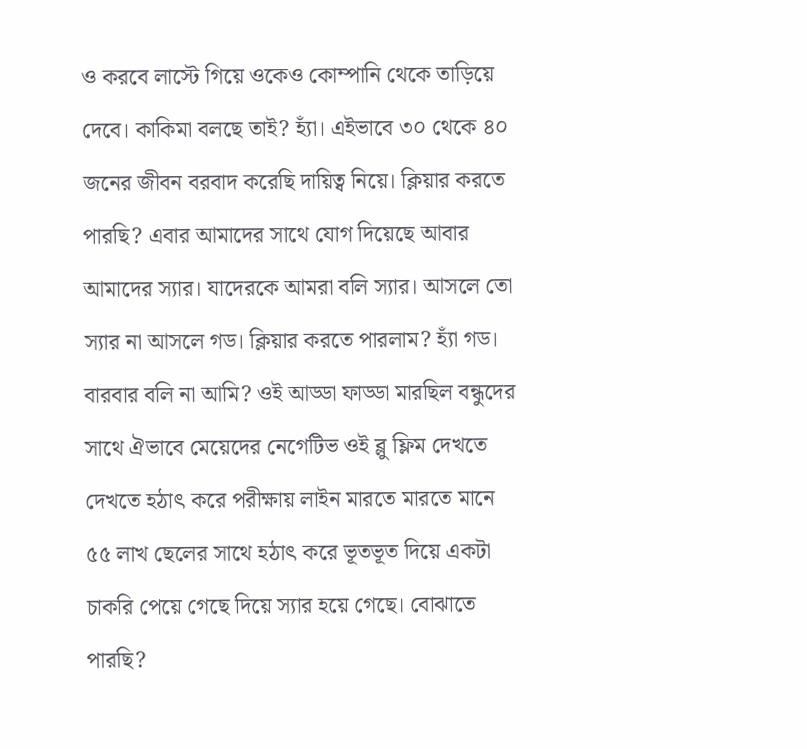ও করবে লাস্টে গিয়ে ওকেও কোম্পানি থেকে তাড়িয়ে দেবে। কাকিমা বলছে তাই? হ্যাঁ। এইভাবে ৩০ থেকে ৪০ জনের জীবন বরবাদ করেছি দায়িত্ব নিয়ে। ক্লিয়ার করতে পারছি? এবার আমাদের সাথে যোগ দিয়েছে আবার আমাদের স্যার। যাদেরকে আমরা বলি স্যার। আসলে তো স্যার না আসলে গড। ক্লিয়ার করতে পারলাম? হ্যাঁ গড। বারবার বলি না আমি? ওই আড্ডা ফাড্ডা মারছিল বন্ধুদের সাথে ঐভাবে মেয়েদের নেগেটিভ ওই ব্লু ফ্লিম দেখতে দেখতে হঠাৎ করে পরীক্ষায় লাইন মারতে মারতে মানে ৫৫ লাখ ছেলের সাথে হঠাৎ করে ভূতভূত দিয়ে একটা চাকরি পেয়ে গেছে দিয়ে স্যার হয়ে গেছে। বোঝাতে পারছি?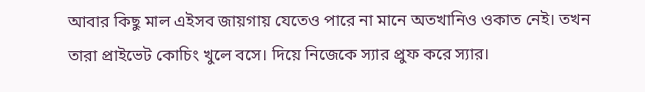আবার কিছু মাল এইসব জায়গায় যেতেও পারে না মানে অতখানিও ওকাত নেই। তখন তারা প্রাইভেট কোচিং খুলে বসে। দিয়ে নিজেকে স্যার প্রুফ করে স্যার।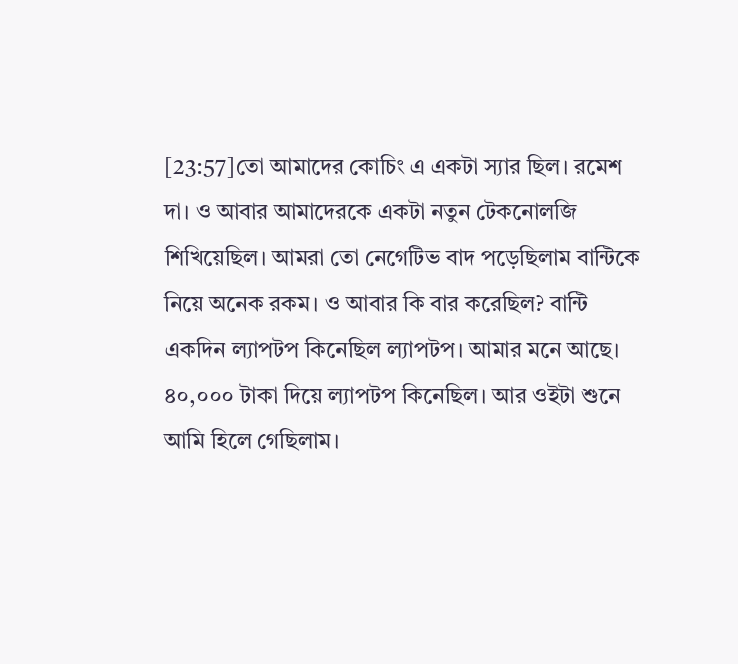[23:57]তো আমাদের কোচিং এ একটা স্যার ছিল। রমেশ দা। ও আবার আমাদেরকে একটা নতুন টেকনোলজি শিখিয়েছিল। আমরা তো নেগেটিভ বাদ পড়েছিলাম বান্টিকে নিয়ে অনেক রকম। ও আবার কি বার করেছিল? বান্টি একদিন ল্যাপটপ কিনেছিল ল্যাপটপ। আমার মনে আছে। ৪০,০০০ টাকা দিয়ে ল্যাপটপ কিনেছিল। আর ওইটা শুনে আমি হিলে গেছিলাম।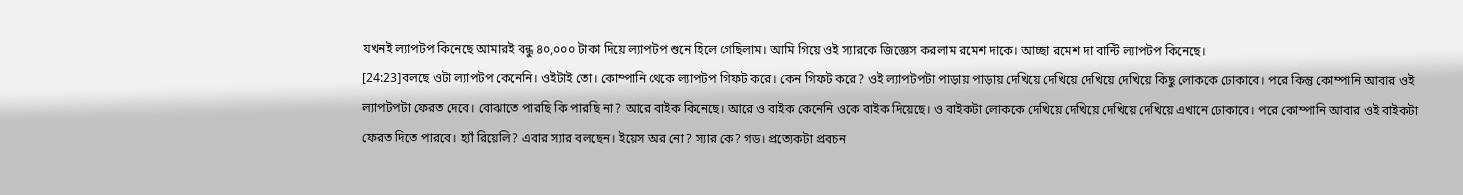যখনই ল্যাপটপ কিনেছে আমারই বন্ধু ৪০,০০০ টাকা দিয়ে ল্যাপটপ শুনে হিলে গেছিলাম। আমি গিয়ে ওই স্যারকে জিজ্ঞেস করলাম রমেশ দাকে। আচ্ছা রমেশ দা বান্টি ল্যাপটপ কিনেছে।
[24:23]বলছে ওটা ল্যাপটপ কেনেনি। ওইটাই তো। কোম্পানি থেকে ল্যাপটপ গিফট করে। কেন গিফট করে? ওই ল্যাপটপটা পাড়ায় পাড়ায় দেখিয়ে দেখিয়ে দেখিয়ে দেখিয়ে কিছু লোককে ঢোকাবে। পরে কিন্তু কোম্পানি আবার ওই ল্যাপটপটা ফেরত দেবে। বোঝাতে পারছি কি পারছি না? আরে বাইক কিনেছে। আরে ও বাইক কেনেনি ওকে বাইক দিয়েছে। ও বাইকটা লোককে দেখিয়ে দেখিয়ে দেখিয়ে দেখিয়ে এখানে ঢোকাবে। পরে কোম্পানি আবার ওই বাইকটা ফেরত দিতে পারবে। হ্যাঁ রিয়েলি? এবার স্যার বলছেন। ইয়েস অর নো? স্যার কে? গড। প্রত্যেকটা প্রবচন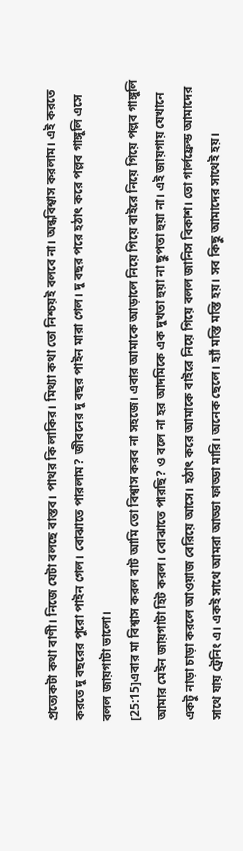প্রত্যেকটা কথা বাণী। নিজে যেটা বলছে বাস্তব। পাথর কি লাকির। মিথ্যা কথা তো নিশ্চয়ই বলবে না। অন্ধবিশ্বাস করলাম। এই করতে করতে দু বছরের পুরো পাইন গেল। বোঝাতে পারলাম? জীবনের দু বছর পাইন মারা গেল। দু বছর পরে হঠাৎ করে পল্লব গাঙ্গুলি এসে বলল জায়গাটা ভালো।
[25:15]এবার মা বিশ্বাস করল বাট আমি তো বিশ্বাস করব না সহজে। এবার আমাকে আড়ালে নিয়ে গিয়ে বাইরে নিয়ে গিয়ে পল্লব গাঙ্গুলি আমার মেইন জায়গাটা হিট করল। বোঝাতে পারছি? ও বলে না হর আদমিকে এক দুখতা হুয়া না ছুপতা হুয়া না। এই জায়গায় যেখানে একটু নাড়া চাড়া করলে আওয়াজ বেরিয়ে আসে। হঠাৎ করে আমাকে বাইরে নিয়ে গিয়ে বলল জানিস বিকাশ। তো গার্লফ্রেন্ড আমাদের সাথে যায় ট্রেনিং এ। একই সাথে আমরা আড্ডা ফাড্ডা মারি। অনেক ছেলে। হ্যাঁ মস্তি মস্তি হয়। সব কিছু আমাদের সাথেই হয়।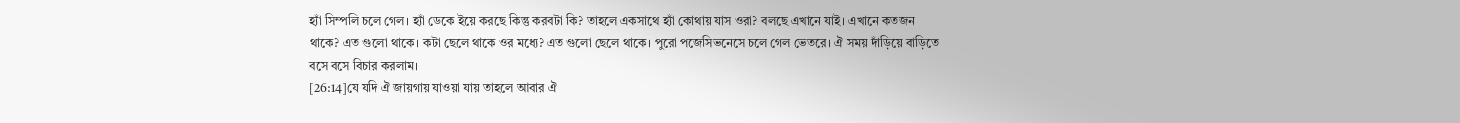হ্যাঁ সিম্পলি চলে গেল। হ্যাঁ ডেকে ইয়ে করছে কিন্তু করবটা কি? তাহলে একসাথে হ্যাঁ কোথায় যাস ওরা? বলছে এখানে যাই। এখানে কতজন থাকে? এত গুলো থাকে। কটা ছেলে থাকে ওর মধ্যে? এত গুলো ছেলে থাকে। পুরো পজেসিভনেসে চলে গেল ভেতরে। ঐ সময় দাঁড়িয়ে বাড়িতে বসে বসে বিচার করলাম।
[26:14]যে যদি ঐ জায়গায় যাওয়া যায় তাহলে আবার ঐ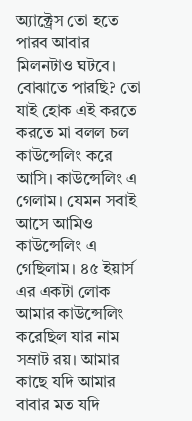অ্যাক্ট্রেস তো হতে পারব আবার মিলনটাও ঘটবে। বোঝাতে পারছি? তো যাই হোক এই করতে করতে মা বলল চল কাউন্সেলিং করে আসি। কাউন্সেলিং এ গেলাম। যেমন সবাই আসে আমিও কাউন্সেলিং এ গেছিলাম। ৪৫ ইয়ার্স এর একটা লোক আমার কাউন্সেলিং করেছিল যার নাম সম্রাট রয়। আমার কাছে যদি আমার বাবার মত যদি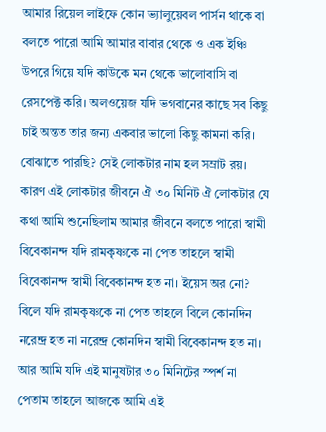আমার রিয়েল লাইফে কোন ভ্যালুয়েবল পার্সন থাকে বা বলতে পারো আমি আমার বাবার থেকে ও এক ইঞ্চি উপরে গিয়ে যদি কাউকে মন থেকে ভালোবাসি বা রেসপেক্ট করি। অলওয়েজ যদি ভগবানের কাছে সব কিছু চাই অন্তত তার জন্য একবার ভালো কিছু কামনা করি। বোঝাতে পারছি? সেই লোকটার নাম হল সম্রাট রয়। কারণ এই লোকটার জীবনে ঐ ৩০ মিনিট ঐ লোকটার যে কথা আমি শুনেছিলাম আমার জীবনে বলতে পারো স্বামী বিবেকানন্দ যদি রামকৃষ্ণকে না পেত তাহলে স্বামী বিবেকানন্দ স্বামী বিবেকানন্দ হত না। ইয়েস অর নো? বিলে যদি রামকৃষ্ণকে না পেত তাহলে বিলে কোনদিন নরেন্দ্র হত না নরেন্দ্র কোনদিন স্বামী বিবেকানন্দ হত না। আর আমি যদি এই মানুষটার ৩০ মিনিটের স্পর্শ না পেতাম তাহলে আজকে আমি এই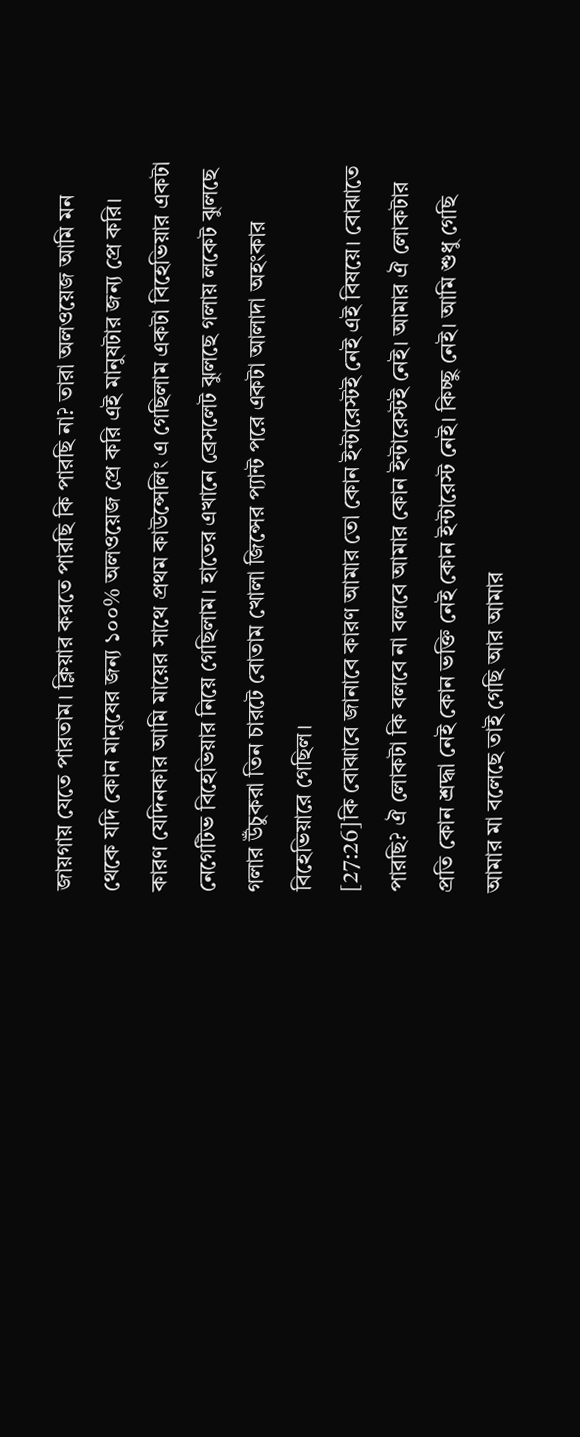জায়গায় যেতে পারতাম। ক্লিয়ার করতে পারছি কি পারছি না? তারা অলওয়েজ আমি মন থেকে যদি কোন মানুষের জন্য ১০০% অলওয়েজ প্রে করি এই মানুষটার জন্য প্রে করি। কারণ যেদিনকার আমি মায়ের সাথে প্রথম কাউন্সেলিং এ গেছিলাম একটা বিহেভিয়ার একটা নেগেটিভ বিহেভিয়ার নিয়ে গেছিলাম। হাতের এখানে ব্রেসলেট ঝুলছে গলায় লকেট ঝুলছে গলার উঁচুকরা তিন চারটে বোতাম খোলা জিন্সের প্যান্ট পরে একটা আলাদা অহংকার বিহেভিয়ারে গেছিল।
[27:26]কি বোঝাবে জানাবে কারণ আমার তো কোন ইন্টারেস্টই নেই এই বিষয়ে। বোঝাতে পারছি? ঐ লোকটা কি বলবে না বলবে আমার কোন ইন্টারেস্টই নেই। আমার ঐ লোকটার প্রতি কোন শ্রদ্ধা নেই কোন ভক্তি নেই কোন ইন্টারেস্ট নেই। কিচ্ছু নেই। আমি শুধু গেছি আমার মা বলেছে তাই গেছি আর আমার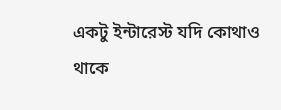একটু ইন্টারেস্ট যদি কোথাও থাকে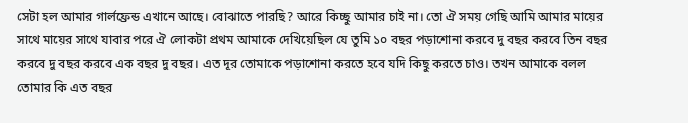সেটা হল আমার গার্লফ্রেন্ড এখানে আছে। বোঝাতে পারছি? আরে কিচ্ছু আমার চাই না। তো ঐ সময় গেছি আমি আমার মায়ের সাথে মায়ের সাথে যাবার পরে ঐ লোকটা প্রথম আমাকে দেখিয়েছিল যে তুমি ১০ বছর পড়াশোনা করবে দু বছর করবে তিন বছর করবে দু বছর করবে এক বছর দু বছর। এত দূর তোমাকে পড়াশোনা করতে হবে যদি কিছু করতে চাও। তখন আমাকে বলল তোমার কি এত বছর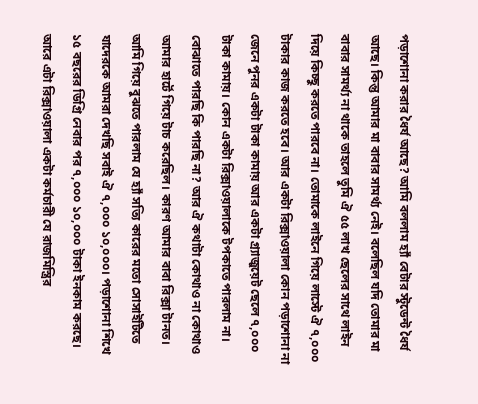পড়াশোনা করার ধৈর্য আছে? আমি বললাম হ্যাঁ বেটার স্টুডেন্ট ধৈর্য আছে। কিন্তু আমার মা বাবার সামর্থ্য নেই। বলেছিল যদি তোমার মা বাবার সামর্থ্য না থাকে তাহলে তুমি ঐ ৫৫ লাখ ছেলের সাথে লাইন দিয়ে কিচ্ছু করতে পারবে না। তোমাকে লাইনে গিয়ে লাস্টে ঐ ৭,০০০ টাকার কাজ করতে হবে। আর একটা রিক্সাওয়ালা কোন পড়াশোনা না জেনে পুনর একটা টাকা কামায় আর একটা গ্র্যাজুয়েট ছেলে ৭,০০০ টাকা কামায়। কোন একটা রিক্সাওয়ালাকে টপকাতে পারলাম না। বোঝাতে পারছি কি পারছি না? আর ঐ কথাটা কোথাও না কোথাও আমার হার্টে গিয়ে টাচ করেছিল। কারণ আমার বাবা রিক্সা টানত। আমি গিয়ে বুঝতে পারলাম যে হ্যাঁ সত্যি কারের মতো সোসাইটিতে যাদেরকে আমরা দেখছি সবাই ঐ ৭,০০০ ১০,০০০। পড়াশোনা শিখে ১৫ বছরের ডিগ্রি নেবার পর ৭,০০০ ১০,০০০ টাকা ইনকাম করছে। আরে এটা রিক্সাওয়ালা একটা কর্মচারী যে রাজমিস্ত্রির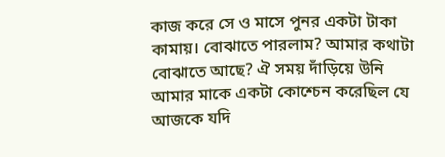কাজ করে সে ও মাসে পুনর একটা টাকা কামায়। বোঝাতে পারলাম? আমার কথাটা বোঝাতে আছে? ঐ সময় দাঁড়িয়ে উনি আমার মাকে একটা কোশ্চেন করেছিল যে আজকে যদি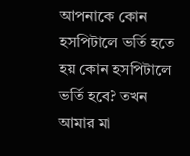আপনাকে কোন হসপিটালে ভর্তি হতে হয় কোন হসপিটালে ভর্তি হবে? তখন আমার মা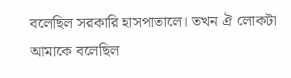বলেছিল সরকারি হাসপাতালে। তখন ঐ লোকটা আমাকে বলেছিল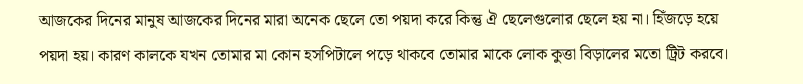আজকের দিনের মানুষ আজকের দিনের মারা অনেক ছেলে তো পয়দা করে কিন্তু ঐ ছেলেগুলোর ছেলে হয় না। হিঁজড়ে হয়ে পয়দা হয়। কারণ কালকে যখন তোমার মা কোন হসপিটালে পড়ে থাকবে তোমার মাকে লোক কুত্তা বিড়ালের মতো ট্রিট করবে।